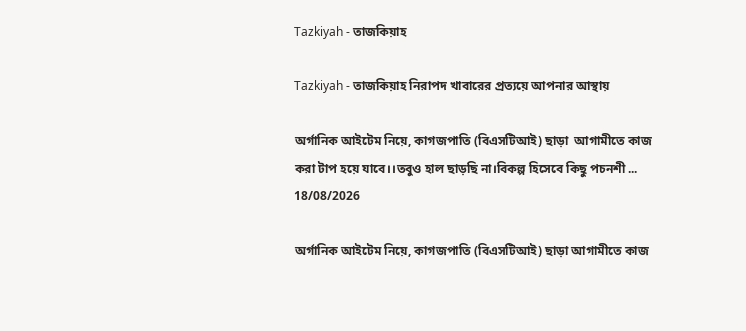Tazkiyah - তাজকিয়াহ

Tazkiyah - তাজকিয়াহ নিরাপদ খাবারের প্রত্যয়ে আপনার আস্থায়

অর্গানিক আইটেম নিয়ে, কাগজপাতি (বিএসটিআই) ছাড়া  আগামীতে কাজ করা টাপ হয়ে যাবে।।তবুও হাল ছাড়ছি না।বিকল্প হিসেবে কিছু পচনশী ...
18/08/2026

অর্গানিক আইটেম নিয়ে, কাগজপাতি (বিএসটিআই) ছাড়া আগামীতে কাজ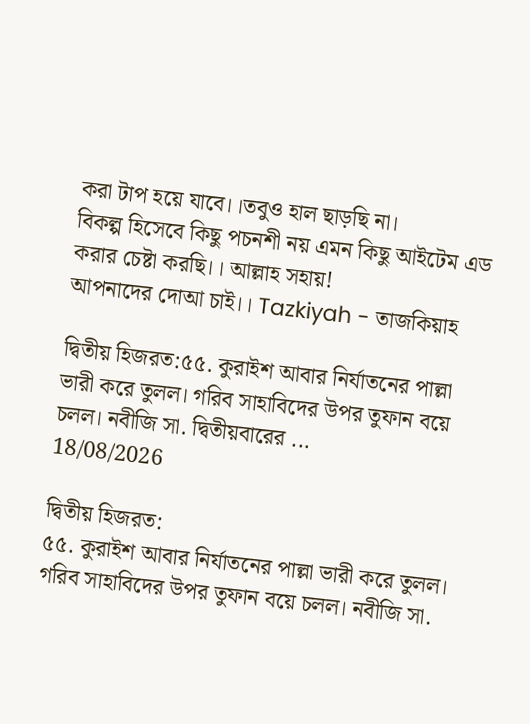করা টাপ হয়ে যাবে।।তবুও হাল ছাড়ছি না।
বিকল্প হিসেবে কিছু পচনশী নয় এমন কিছু আইটেম এড করার চেষ্টা করছি।। আল্লাহ সহায়!
আপনাদের দোআ চাই।। Tazkiyah - তাজকিয়াহ

দ্বিতীয় হিজরত:৫৫. কুরাইশ আবার নির্যাতনের পাল্লা ভারী করে তুলল। গরিব সাহাবিদের উপর তুফান বয়ে চলল। নবীজি সা. দ্বিতীয়বারের ...
18/08/2026

দ্বিতীয় হিজরত:
৫৫. কুরাইশ আবার নির্যাতনের পাল্লা ভারী করে তুলল। গরিব সাহাবিদের উপর তুফান বয়ে চলল। নবীজি সা.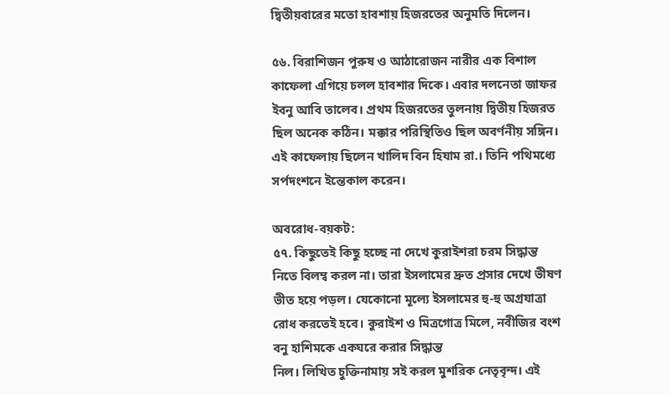দ্বিতীয়বারের মতো হাবশায় হিজরতের অনুমতি দিলেন।

৫৬. বিরাশিজন পুরুষ ও আঠারোজন নারীর এক বিশাল কাফেলা এগিয়ে চলল হাবশার দিকে। এবার দলনেতা জাফর ইবনু আবি তালেব। প্রথম হিজরতের তুলনায় দ্বিতীয় হিজরত ছিল অনেক কঠিন। মক্কার পরিস্থিতিও ছিল অবর্ণনীয় সঙ্গিন। এই কাফেলায় ছিলেন খালিদ বিন হিযাম রা.। তিনি পথিমধ্যে সর্পদংশনে ইন্তেকাল করেন।

অবরোধ-বয়কট:
৫৭. কিছুতেই কিছু হচ্ছে না দেখে কুরাইশরা চরম সিদ্ধান্ত নিতে বিলম্ব করল না। তারা ইসলামের দ্রুত প্রসার দেখে ভীষণ ভীত হয়ে পড়ল। যেকোনো মূল্যে ইসলামের হু-হু অগ্রযাত্রা রোধ করতেই হবে। কুরাইশ ও মিত্রগোত্র মিলে, নবীজির বংশ বনু হাশিমকে একঘরে করার সিদ্ধান্ত
নিল। লিখিত চুক্তিনামায় সই করল মুশরিক নেতৃবৃন্দ। এই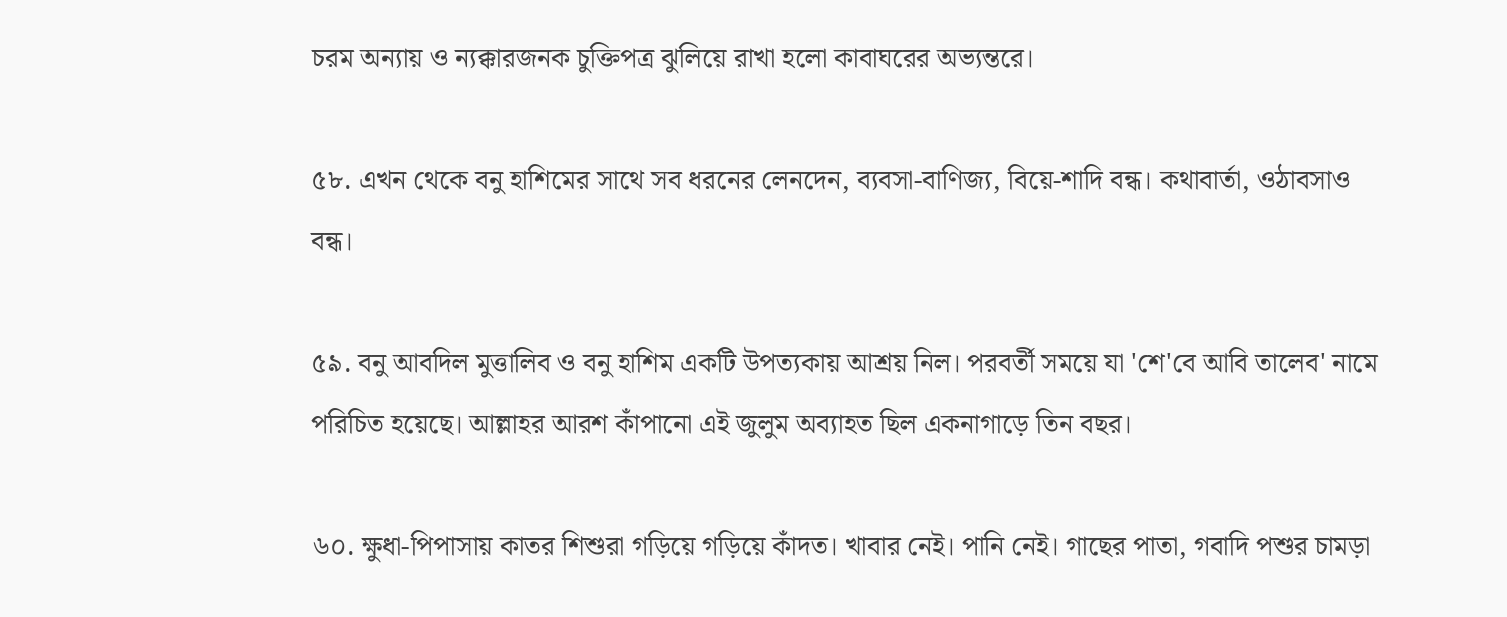চরম অন্যায় ও ন্যক্কারজনক চুক্তিপত্র ঝুলিয়ে রাখা হলো কাবাঘরের অভ্যন্তরে।

৫৮. এখন থেকে বনু হাশিমের সাথে সব ধরনের লেনদেন, ব্যবসা-বাণিজ্য, বিয়ে-শাদি বন্ধ। কথাবার্তা, ওঠাবসাও বন্ধ।

৫৯. বনু আবদিল মুত্তালিব ও বনু হাশিম একটি উপত্যকায় আশ্রয় নিল। পরবর্তী সময়ে যা 'শে'বে আবি তালেব' নামে পরিচিত হয়েছে। আল্লাহর আরশ কাঁপানো এই জুলুম অব্যাহত ছিল একনাগাড়ে তিন বছর।

৬০. ক্ষুধা-পিপাসায় কাতর শিশুরা গড়িয়ে গড়িয়ে কাঁদত। খাবার নেই। পানি নেই। গাছের পাতা, গবাদি পশুর চামড়া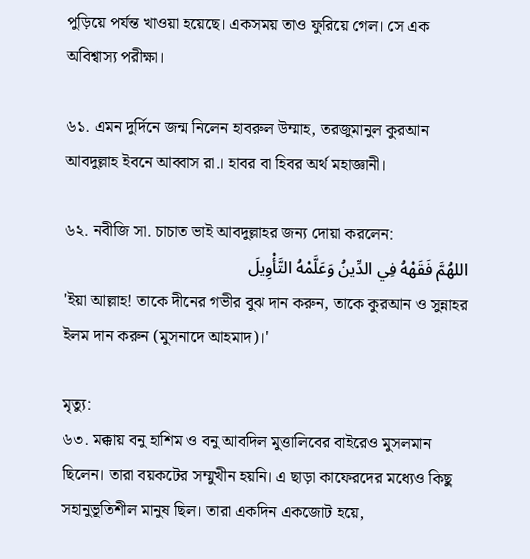পুড়িয়ে পর্যন্ত খাওয়া হয়েছে। একসময় তাও ফুরিয়ে গেল। সে এক অবিশ্বাস্য পরীক্ষা।

৬১. এমন দুর্দিনে জন্ম নিলেন হাবরুল উম্মাহ, তরজুমানুল কুরআন আবদুল্লাহ ইবনে আব্বাস রা.। হাবর বা হিবর অর্থ মহাজ্ঞানী।

৬২. নবীজি সা. চাচাত ভাই আবদুল্লাহর জন্য দোয়া করলেন:
اللهُمَّ فَقَهْهُ فِي الدِّينُ وَعَلَّمْهُ التَّأْوِيلَ
'ইয়া আল্লাহ! তাকে দীনের গভীর বুঝ দান করুন, তাকে কুরআন ও সুন্নাহর ইলম দান করুন (মুসনাদে আহমাদ)।'

মৃত্যু:
৬৩. মক্কায় বনু হাশিম ও বনু আবদিল মুত্তালিবের বাইরেও মুসলমান ছিলেন। তারা বয়কটের সম্মুখীন হয়নি। এ ছাড়া কাফেরদের মধ্যেও কিছু সহানুভূতিশীল মানুষ ছিল। তারা একদিন একজোট হয়ে,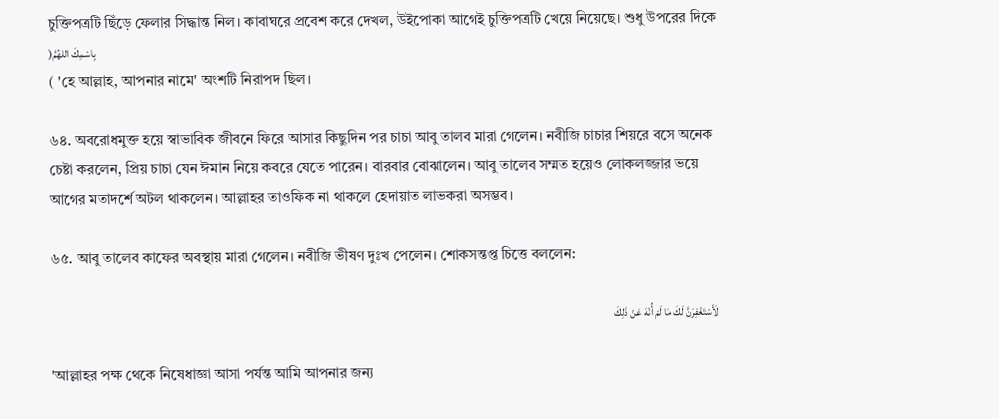চুক্তিপত্রটি ছিঁড়ে ফেলার সিদ্ধান্ত নিল। কাবাঘরে প্রবেশ করে দেখল, উইপোকা আগেই চুক্তিপত্রটি খেয়ে নিয়েছে। শুধু উপরের দিকে )بِاسْمِكَ اللهُمَّ
( 'হে আল্লাহ, আপনার নামে' অংশটি নিরাপদ ছিল।

৬৪. অবরোধমুক্ত হয়ে স্বাভাবিক জীবনে ফিরে আসার কিছুদিন পর চাচা আবু তালব মারা গেলেন। নবীজি চাচার শিয়রে বসে অনেক চেষ্টা করলেন, প্রিয় চাচা যেন ঈমান নিয়ে কবরে যেতে পারেন। বারবার বোঝালেন। আবু তালেব সম্মত হয়েও লোকলজ্জার ভয়ে আগের মতাদর্শে অটল থাকলেন। আল্লাহর তাওফিক না থাকলে হেদায়াত লাভকরা অসম্ভব।

৬৫. আবু তালেব কাফের অবস্থায় মারা গেলেন। নবীজি ভীষণ দুঃখ পেলেন। শোকসন্তপ্ত চিত্তে বললেন:

لَأَسْتَغْفِرَنَّ لَكَ مَا لَمْ أُنْهَ عَنْ ذَلِكَ

'আল্লাহর পক্ষ থেকে নিষেধাজ্ঞা আসা পর্যন্ত আমি আপনার জন্য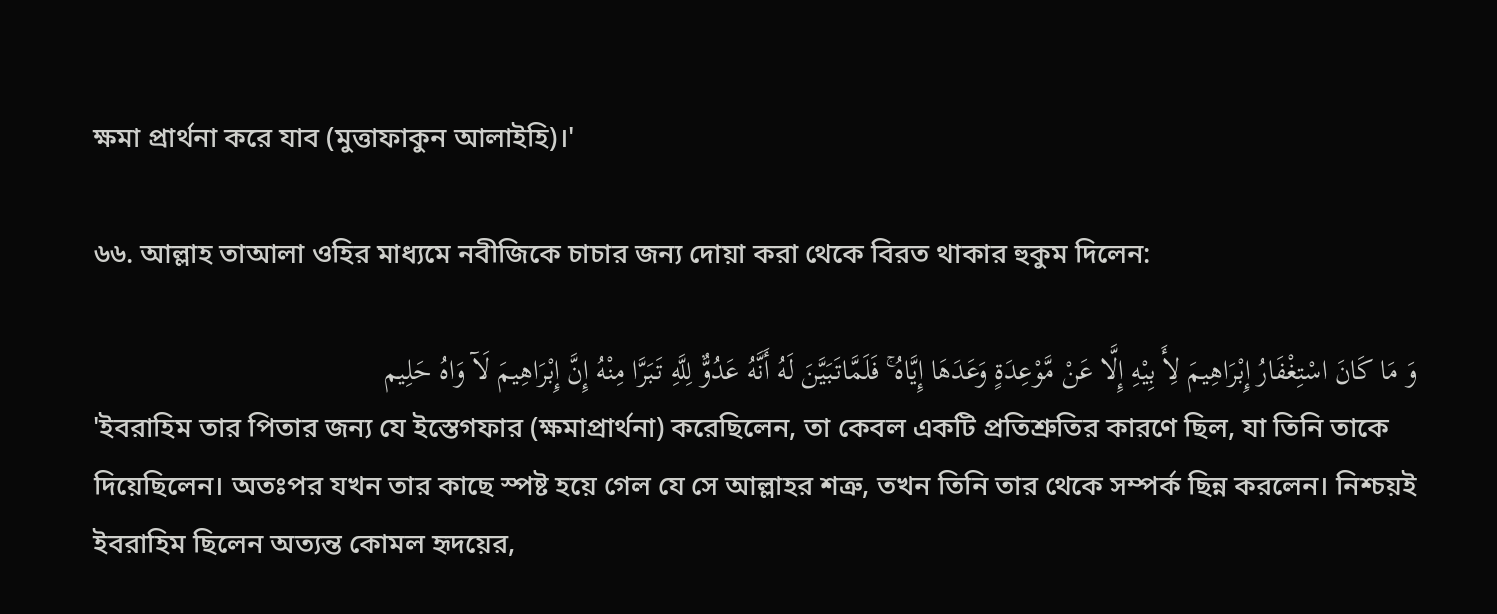ক্ষমা প্রার্থনা করে যাব (মুত্তাফাকুন আলাইহি)।'

৬৬. আল্লাহ তাআলা ওহির মাধ্যমে নবীজিকে চাচার জন্য দোয়া করা থেকে বিরত থাকার হুকুম দিলেন:

وَ مَا كَانَ اسْتِغْفَارُ إِبْرَاهِيمَ لِأَ بِيْهِ إِلَّا عَنْ مَّوْعِدَةٍ وَعَدَهَا إِيَّاهُ ۚ فَلَمَّاتَبَيَّنَ لَهُ أَنَّهُ عَدُوٌّ لِلَّهِ تَبَرَّا مِنْهُ إِنَّ إِبْرَاهِيمَ لَآ وَاهُ حَلِيم
'ইবরাহিম তার পিতার জন্য যে ইস্তেগফার (ক্ষমাপ্রার্থনা) করেছিলেন, তা কেবল একটি প্রতিশ্রুতির কারণে ছিল, যা তিনি তাকে দিয়েছিলেন। অতঃপর যখন তার কাছে স্পষ্ট হয়ে গেল যে সে আল্লাহর শত্রু, তখন তিনি তার থেকে সম্পর্ক ছিন্ন করলেন। নিশ্চয়ই ইবরাহিম ছিলেন অত্যন্ত কোমল হৃদয়ের,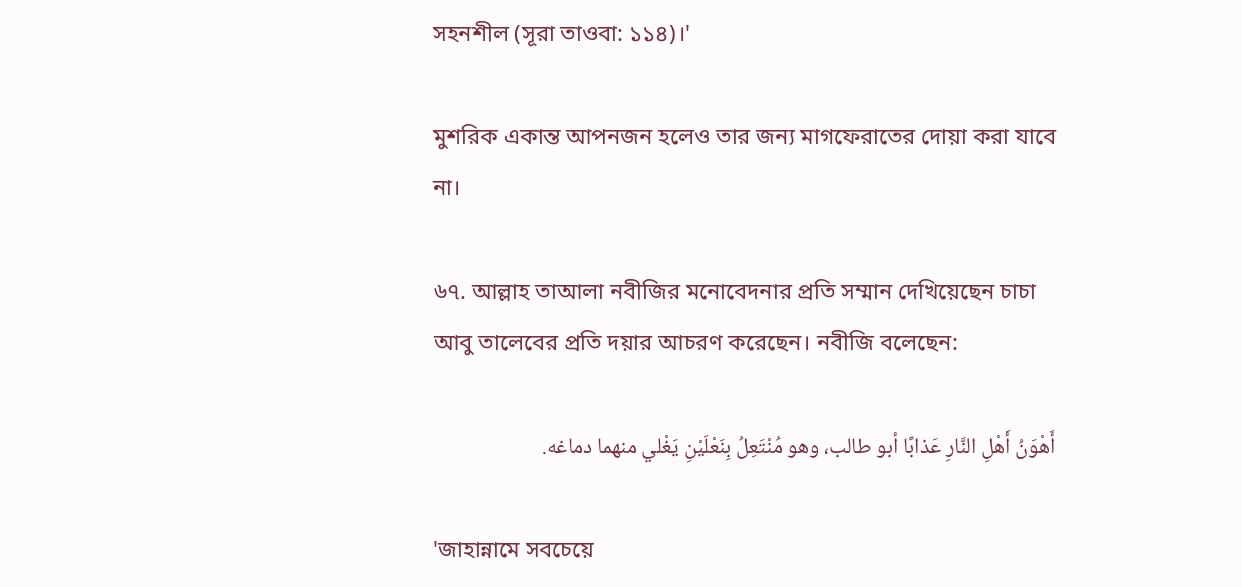সহনশীল (সূরা তাওবা: ১১৪)।'

মুশরিক একান্ত আপনজন হলেও তার জন্য মাগফেরাতের দোয়া করা যাবে না।

৬৭. আল্লাহ তাআলা নবীজির মনোবেদনার প্রতি সম্মান দেখিয়েছেন চাচা আবু তালেবের প্রতি দয়ার আচরণ করেছেন। নবীজি বলেছেন:

أَهْوَنُ أَهْلِ النَّارِ عَذابًا أبو طالب، وهو مُنْتَعِلُ بِنَعْلَيْنِ يَغْلي منهما دماغه.

'জাহান্নামে সবচেয়ে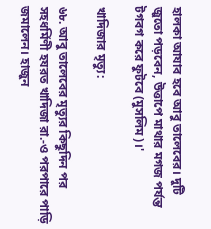হালকা আযাব হবে আবু তালেবের। দুটি জুতো পড়বেন, উত্তাপে মাথার মগজ পর্যন্ত টগবগ করে ফুটবে (মুসলিম)।'

খাদিজার মৃত্যু:

৬৮. আবু তালেবের মৃত্যুর কিছুদিন পর সহধর্মিণী হযরত খাদিজা রা.-ও পরপারে পাড়ি জমালেন। হাজুন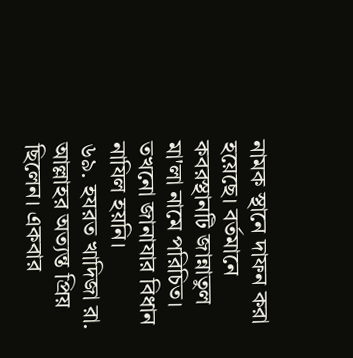নামক স্থানে দাফন করা হয়েছে। বর্তমানে কবরস্থানটি জান্নাতুল মা'লা নামে পরিচিত। তখনো জানাযার বিধান নাযিল হয়নি।
৬৯. হযরত খাদিজা রা. আল্লাহর অত্যন্ত প্রিয় ছিলেন। একবার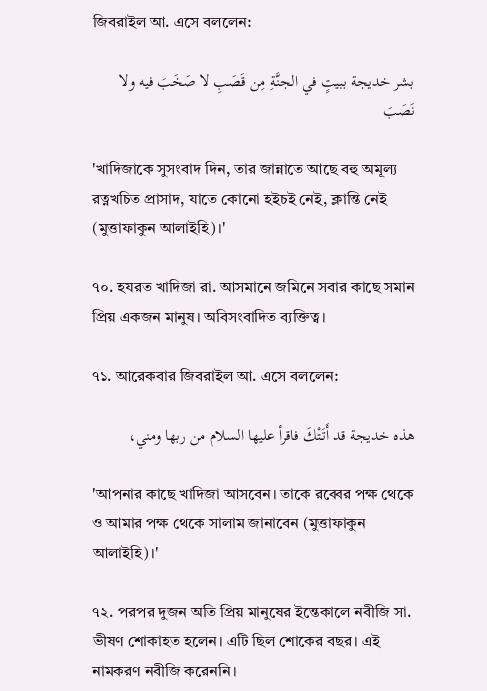জিবরাইল আ. এসে বললেন:

بشر خديجة ببيتٍ في الجنَّةِ مِن قَصَبِ لا صَخَبَ فيه ولا نَصَبَ

'খাদিজাকে সুসংবাদ দিন, তার জান্নাতে আছে বহু অমূল্য রত্নখচিত প্রাসাদ, যাতে কোনো হইচই নেই, ক্লান্তি নেই (মুত্তাফাকুন আলাইহি)।'

৭০. হযরত খাদিজা রা. আসমানে জমিনে সবার কাছে সমান প্রিয় একজন মানুষ। অবিসংবাদিত ব্যক্তিত্ব।

৭১. আরেকবার জিবরাইল আ. এসে বললেন:

هذه خديجة قد أَتَتْكَ فاقرأ عليها السلام من ربها ومني،

'আপনার কাছে খাদিজা আসবেন। তাকে রব্বের পক্ষ থেকে ও আমার পক্ষ থেকে সালাম জানাবেন (মুত্তাফাকুন আলাইহি)।'

৭২. পরপর দুজন অতি প্রিয় মানুষের ইন্তেকালে নবীজি সা. ভীষণ শোকাহত হলেন। এটি ছিল শোকের বছর। এই নামকরণ নবীজি করেননি।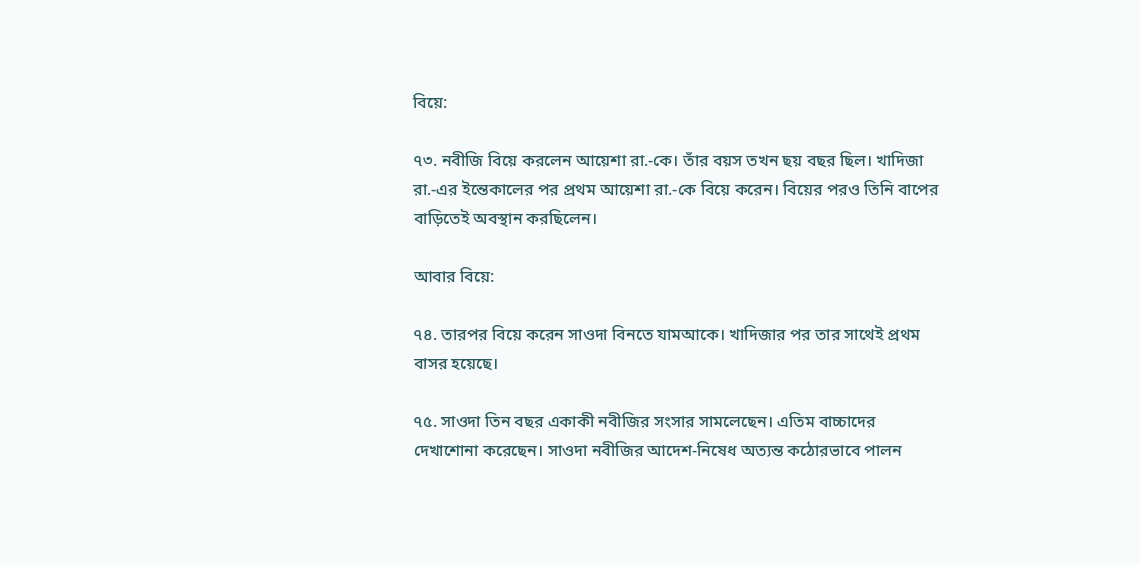বিয়ে:

৭৩. নবীজি বিয়ে করলেন আয়েশা রা.-কে। তাঁর বয়স তখন ছয় বছর ছিল। খাদিজা রা.-এর ইন্তেকালের পর প্রথম আয়েশা রা.-কে বিয়ে করেন। বিয়ের পরও তিনি বাপের বাড়িতেই অবস্থান করছিলেন।

আবার বিয়ে:

৭৪. তারপর বিয়ে করেন সাওদা বিনতে যামআকে। খাদিজার পর তার সাথেই প্রথম বাসর হয়েছে।

৭৫. সাওদা তিন বছর একাকী নবীজির সংসার সামলেছেন। এতিম বাচ্চাদের দেখাশোনা করেছেন। সাওদা নবীজির আদেশ-নিষেধ অত্যন্ত কঠোরভাবে পালন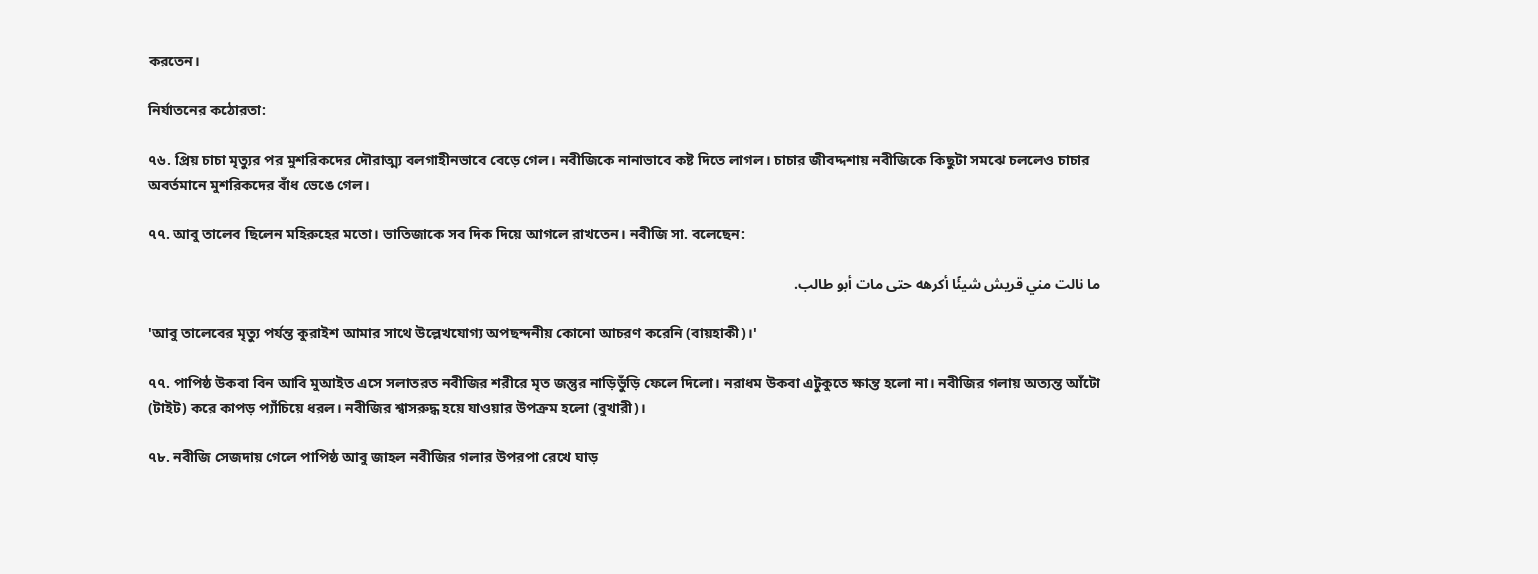করতেন।

নির্যাতনের কঠোরতা:

৭৬. প্রিয় চাচা মৃত্যুর পর মুশরিকদের দৌরাত্ম্য বলগাহীনভাবে বেড়ে গেল। নবীজিকে নানাভাবে কষ্ট দিতে লাগল। চাচার জীবদ্দশায় নবীজিকে কিছুটা সমঝে চললেও চাচার অবর্তমানে মুশরিকদের বাঁধ ভেঙে গেল।

৭৭. আবু তালেব ছিলেন মহিরুহের মতো। ভাতিজাকে সব দিক দিয়ে আগলে রাখতেন। নবীজি সা. বলেছেন:

ما نالت مني قريش شيئًا أكرهه حتى مات أبو طالب.

'আবু তালেবের মৃত্যু পর্যন্ত কুরাইশ আমার সাথে উল্লেখযোগ্য অপছন্দনীয় কোনো আচরণ করেনি (বায়হাকী)।'

৭৭. পাপিষ্ঠ উকবা বিন আবি মুআইত এসে সলাতরত নবীজির শরীরে মৃত জন্তুর নাড়িভুঁড়ি ফেলে দিলো। নরাধম উকবা এটুকুতে ক্ষান্ত হলো না। নবীজির গলায় অত্যন্ত আঁটো (টাইট) করে কাপড় প্যাঁচিয়ে ধরল। নবীজির শ্বাসরুদ্ধ হয়ে যাওয়ার উপক্রম হলো (বুখারী)।

৭৮. নবীজি সেজদায় গেলে পাপিষ্ঠ আবু জাহল নবীজির গলার উপরপা রেখে ঘাড়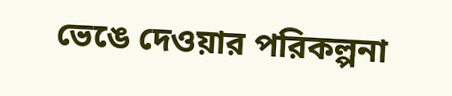ভেঙে দেওয়ার পরিকল্পনা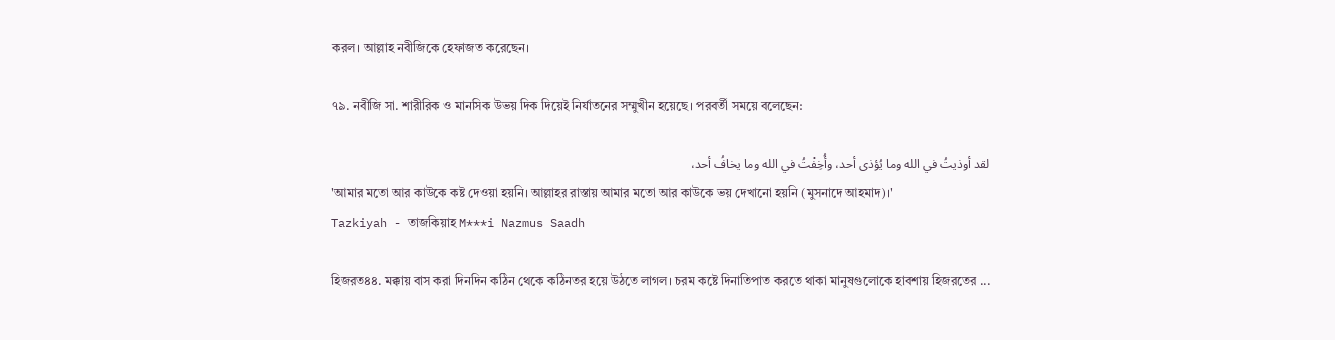করল। আল্লাহ নবীজিকে হেফাজত করেছেন।

৭৯. নবীজি সা. শারীরিক ও মানসিক উভয় দিক দিয়েই নির্যাতনের সম্মুখীন হয়েছে। পরবর্তী সময়ে বলেছেন:

لقد أوذيتُ في الله وما يُؤذى أحد، وأُخِفْتُ في الله وما يخافُ أحد،
'আমার মতো আর কাউকে কষ্ট দেওয়া হয়নি। আল্লাহর রাস্তায় আমার মতো আর কাউকে ভয় দেখানো হয়নি (মুসনাদে আহমাদ)।'
Tazkiyah - তাজকিয়াহ M***i Nazmus Saadh

হিজরত৪৪. মক্কায় বাস করা দিনদিন কঠিন থেকে কঠিনতর হয়ে উঠতে লাগল। চরম কষ্টে দিনাতিপাত করতে থাকা মানুষগুলোকে হাবশায় হিজরতের ...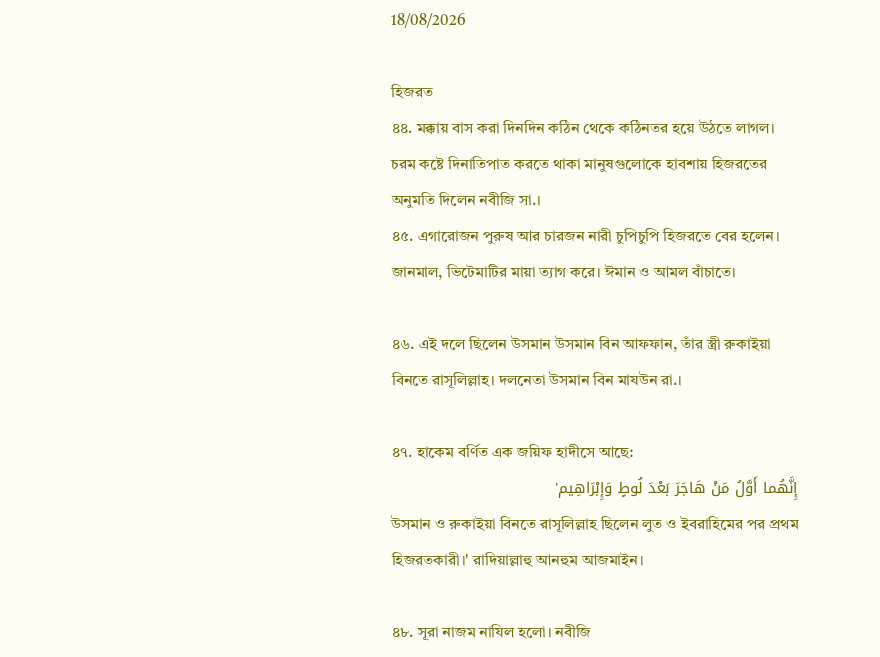18/08/2026

হিজরত
৪৪. মক্কায় বাস করা দিনদিন কঠিন থেকে কঠিনতর হয়ে উঠতে লাগল। চরম কষ্টে দিনাতিপাত করতে থাকা মানুষগুলোকে হাবশায় হিজরতের অনুমতি দিলেন নবীজি সা.।
৪৫. এগারোজন পুরুষ আর চারজন নারী চুপিচুপি হিজরতে বের হলেন। জানমাল, ভিটেমাটির মায়া ত্যাগ করে। ঈমান ও আমল বাঁচাতে।

৪৬. এই দলে ছিলেন উসমান উসমান বিন আফফান, তাঁর স্ত্রী রুকাইয়া বিনতে রাসূলিল্লাহ। দলনেতা উসমান বিন মাযউন রা.।

৪৭. হাকেম বর্ণিত এক জয়িফ হাদীসে আছে:
إِنَّهُما أَوَّلُ مَنْ هَاجَرَ بَعْدَ لُوطٍ وَإِبْرَاهِيم'
উসমান ও রুকাইয়া বিনতে রাসূলিল্লাহ ছিলেন লুত ও ইবরাহিমের পর প্রথম হিজরতকারী।' রাদিয়াল্লাহু আনহুম আজমাইন।

৪৮. সূরা নাজম নাযিল হলো। নবীজি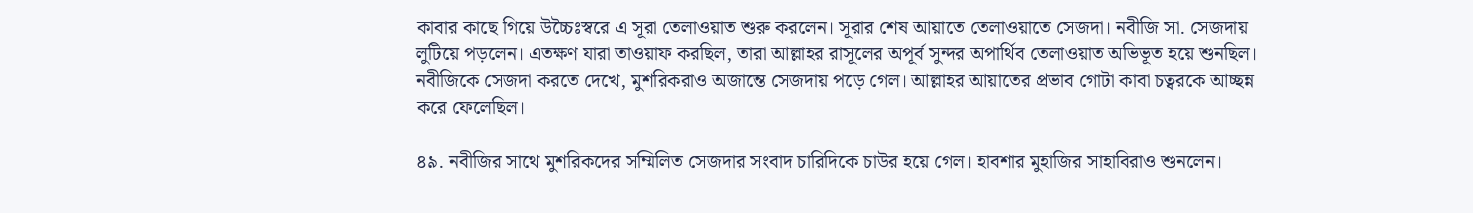কাবার কাছে গিয়ে উচ্চৈঃস্বরে এ সূরা তেলাওয়াত শুরু করলেন। সূরার শেষ আয়াতে তেলাওয়াতে সেজদা। নবীজি সা. সেজদায় লুটিয়ে পড়লেন। এতক্ষণ যারা তাওয়াফ করছিল, তারা আল্লাহর রাসূলের অপূর্ব সুন্দর অপার্থিব তেলাওয়াত অভিভূত হয়ে শুনছিল। নবীজিকে সেজদা করতে দেখে, মুশরিকরাও অজান্তে সেজদায় পড়ে গেল। আল্লাহর আয়াতের প্রভাব গোটা কাবা চত্বরকে আচ্ছন্ন করে ফেলেছিল।

৪৯. নবীজির সাথে মুশরিকদের সম্মিলিত সেজদার সংবাদ চারিদিকে চাউর হয়ে গেল। হাবশার মুহাজির সাহাবিরাও শুনলেন।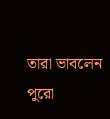তারা ভাবলেন পুরো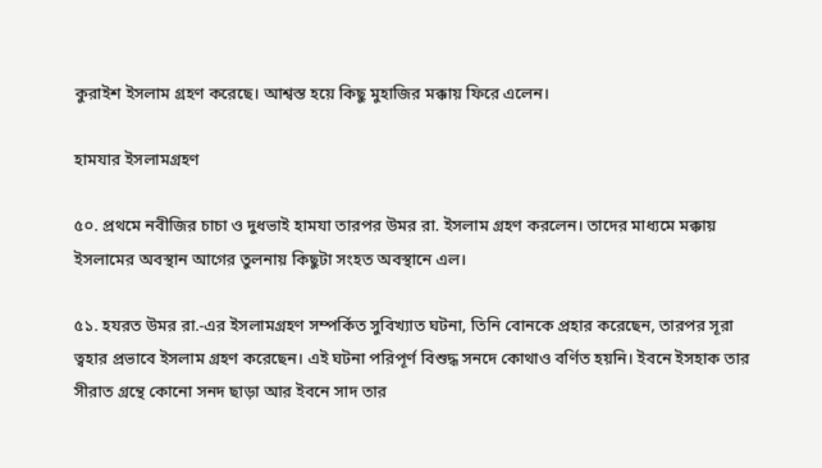কুরাইশ ইসলাম গ্রহণ করেছে। আশ্বস্ত হয়ে কিছু মুহাজির মক্কায় ফিরে এলেন।

হামযার ইসলামগ্রহণ

৫০. প্রথমে নবীজির চাচা ও দুধভাই হামযা তারপর উমর রা. ইসলাম গ্রহণ করলেন। তাদের মাধ্যমে মক্কায় ইসলামের অবস্থান আগের তুলনায় কিছুটা সংহত অবস্থানে এল।

৫১. হযরত উমর রা.-এর ইসলামগ্রহণ সম্পর্কিত সুবিখ্যাত ঘটনা, তিনি বোনকে প্রহার করেছেন, তারপর সূরা ত্বহার প্রভাবে ইসলাম গ্রহণ করেছেন। এই ঘটনা পরিপূর্ণ বিশুদ্ধ সনদে কোথাও বর্ণিত হয়নি। ইবনে ইসহাক তার সীরাত গ্রন্থে কোনো সনদ ছাড়া আর ইবনে সাদ তার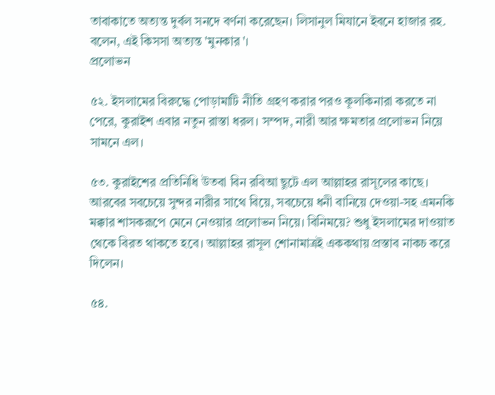তাবাকাতে অত্যন্ত দুর্বল সনদে বর্ণনা করেছেন। লিসানুল মিযানে ইবনে হাজার রহ. বলেন, এই কিসসা অত্যন্ত 'মুনকার'।
প্রলোভন

৫২. ইসলামের বিরুদ্ধে পোড়ামাটি নীতি গ্রহণ করার পরও কূলকিনারা করতে না পেরে, কুরাইশ এবার নতুন রাস্তা ধরল। সম্পদ, নারী আর ক্ষমতার প্রলোভন নিয়ে সামনে এল।

৫৩. কুরাইশের প্রতিনিধি উতবা বিন রবিআ ছুটে এল আল্লাহর রাসূলের কাছে। আরবের সবচেয়ে সুন্দর নারীর সাথে বিয়ে, সবচেয়ে ধনী বানিয়ে দেওয়া-সহ এমনকি মক্কার শাসকরূপে মেনে নেওয়ার প্রলোভন নিয়ে। বিনিময়ে? শুধু ইসলামের দাওয়াত থেকে বিরত থাকতে হবে। আল্লাহর রাসূল শোনামাত্রই এককথায় প্রস্তাব নাকচ করে দিলেন।

৫৪.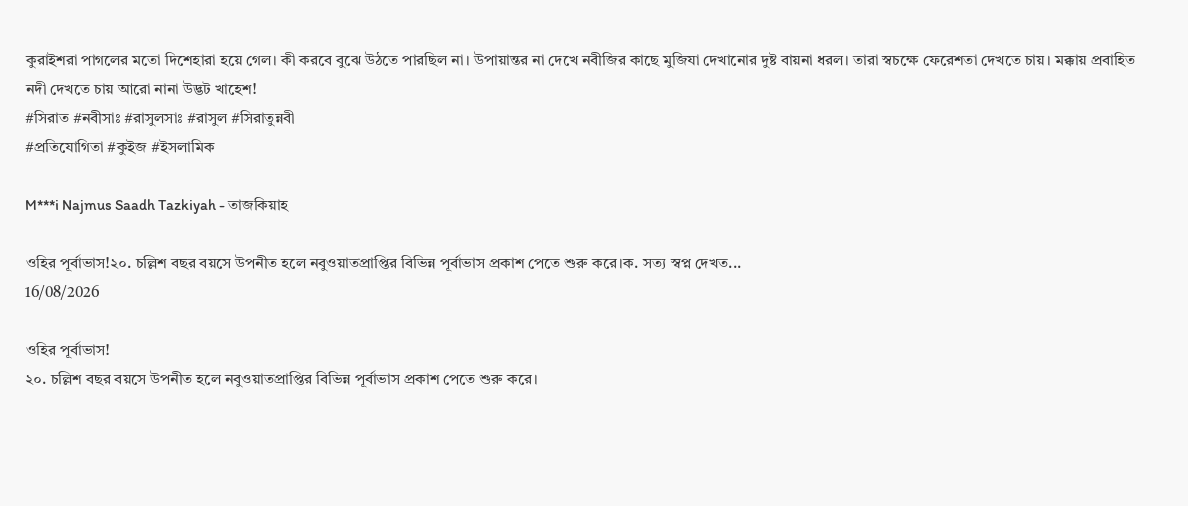কুরাইশরা পাগলের মতো দিশেহারা হয়ে গেল। কী করবে বুঝে উঠতে পারছিল না। উপায়ান্তর না দেখে নবীজির কাছে মুজিযা দেখানোর দুষ্ট বায়না ধরল। তারা স্বচক্ষে ফেরেশতা দেখতে চায়। মক্কায় প্রবাহিত নদী দেখতে চায় আরো নানা উদ্ভট খাহেশ!
#সিরাত #নবীসাঃ #রাসুলসাঃ #রাসুল #সিরাতুন্নবী
#প্রতিযোগিতা #কুইজ #ইসলামিক

M***i Najmus Saadh Tazkiyah - তাজকিয়াহ

ওহির পূর্বাভাস!২০. চল্লিশ বছর বয়সে উপনীত হলে নবুওয়াতপ্রাপ্তির বিভিন্ন পূর্বাভাস প্রকাশ পেতে শুরু করে।ক. সত্য স্বপ্ন দেখত...
16/08/2026

ওহির পূর্বাভাস!
২০. চল্লিশ বছর বয়সে উপনীত হলে নবুওয়াতপ্রাপ্তির বিভিন্ন পূর্বাভাস প্রকাশ পেতে শুরু করে।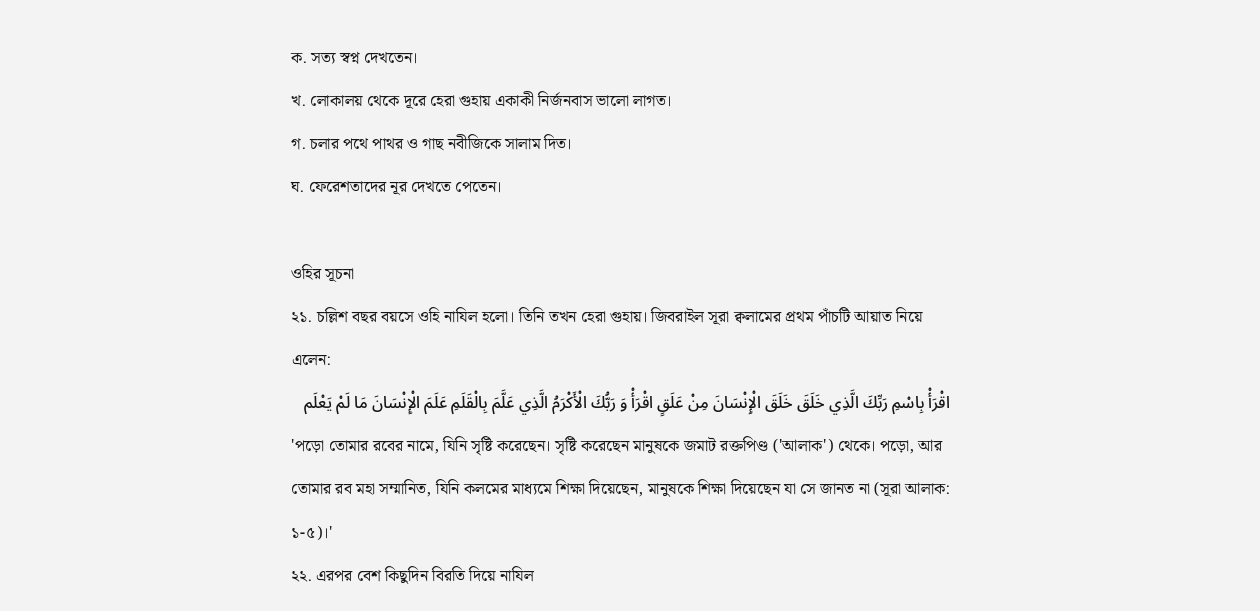ক. সত্য স্বপ্ন দেখতেন।
খ. লোকালয় থেকে দূরে হেরা গুহায় একাকী নির্জনবাস ভালো লাগত।
গ. চলার পথে পাথর ও গাছ নবীজিকে সালাম দিত।
ঘ. ফেরেশতাদের নূর দেখতে পেতেন।

ওহির সূচনা
২১. চল্লিশ বছর বয়সে ওহি নাযিল হলো। তিনি তখন হেরা গুহায়। জিবরাইল সূরা ক্বলামের প্রথম পাঁচটি আয়াত নিয়ে এলেন:
اقْرَأْ بِاسْمِ رَبِّكَ الَّذِي خَلَقَ خَلَقَ الْإِنْسَانَ مِنْ عَلَقٍ اقْرَأْ وَ رَبُّكَ الْأَكْرَمُ الَّذِي عَلَّمَ بِالْقَلَمِ عَلَمَ الْإِنْسَانَ مَا لَمْ يَعْلَم
'পড়ো তোমার রবের নামে, যিনি সৃষ্টি করেছেন। সৃষ্টি করেছেন মানুষকে জমাট রক্তপিণ্ড ('আলাক') থেকে। পড়ো, আর তোমার রব মহা সম্মানিত, যিনি কলমের মাধ্যমে শিক্ষা দিয়েছেন, মানুষকে শিক্ষা দিয়েছেন যা সে জানত না (সূরা আলাক: ১-৫)।'
২২. এরপর বেশ কিছুদিন বিরতি দিয়ে নাযিল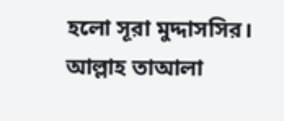হলো সূরা মুদ্দাসসির। আল্লাহ তাআলা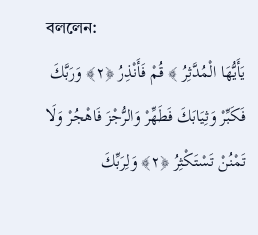বললেন:
يَأَيُّهَا الْمُدَّثِرُ ﴾ قُمْ فَأَنْذِرُ ﴿٢﴾ وَرَبَّكَ فَكَبِّرْ وَثِيَابَكَ فَطَهِّرْ وَالرُّجْزَ فَاهْجُرْ وَلَا تَمْنُنْ تَسْتَكْثِرُ ﴿٢﴾ وَلِرَبِّكَ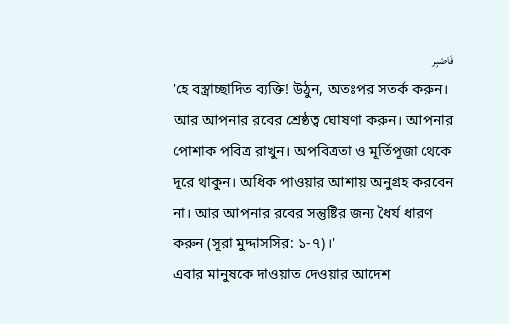فَاصْبِر
'হে বস্ত্রাচ্ছাদিত ব্যক্তি! উঠুন, অতঃপর সতর্ক করুন। আর আপনার রবের শ্রেষ্ঠত্ব ঘোষণা করুন। আপনার পোশাক পবিত্র রাখুন। অপবিত্রতা ও মূর্তিপূজা থেকে দূরে থাকুন। অধিক পাওয়ার আশায় অনুগ্রহ করবেন না। আর আপনার রবের সন্তুষ্টির জন্য ধৈর্য ধারণ করুন (সূরা মুদ্দাসসির: ১-৭)।'
এবার মানুষকে দাওয়াত দেওয়ার আদেশ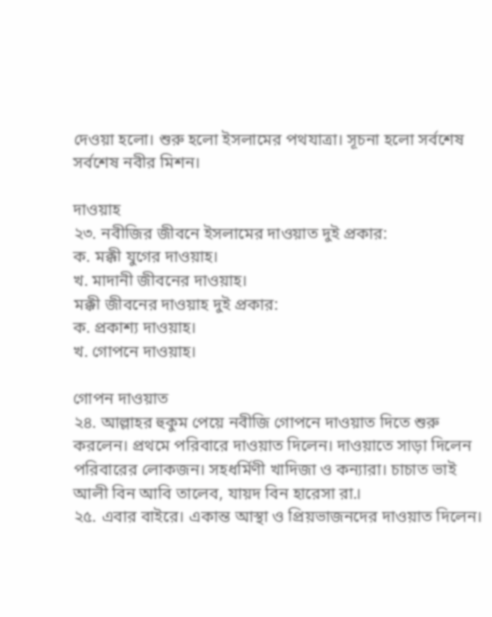দেওয়া হলো। শুরু হলো ইসলামের পথযাত্রা। সূচনা হলো সর্বশেষ সর্বশেষ নবীর মিশন।

দাওয়াহ
২৩. নবীজির জীবনে ইসলামের দাওয়াত দুই প্রকার:
ক. মক্কী যুগের দাওয়াহ।
খ. মাদানী জীবনের দাওয়াহ।
মক্কী জীবনের দাওয়াহ দুই প্রকার:
ক. প্রকাশ্য দাওয়াহ।
খ. গোপনে দাওয়াহ।

গোপন দাওয়াত
২৪. আল্লাহর হুকুম পেয়ে নবীজি গোপনে দাওয়াত দিতে শুরু করলেন। প্রথমে পরিবারে দাওয়াত দিলেন। দাওয়াতে সাড়া দিলেন পরিবারের লোকজন। সহধর্মিণী খাদিজা ও কন্যারা। চাচাত ভাই আলী বিন আবি তালেব, যায়দ বিন হারেসা রা.।
২৫. এবার বাইরে। একান্ত আস্থা ও প্রিয়ভাজনদের দাওয়াত দিলেন।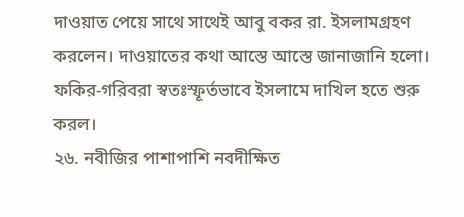দাওয়াত পেয়ে সাথে সাথেই আবু বকর রা. ইসলামগ্রহণ করলেন। দাওয়াতের কথা আস্তে আস্তে জানাজানি হলো। ফকির-গরিবরা স্বতঃস্ফূর্তভাবে ইসলামে দাখিল হতে শুরু করল।
২৬. নবীজির পাশাপাশি নবদীক্ষিত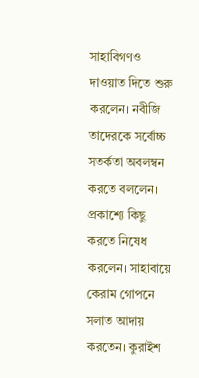সাহাবিগণও দাওয়াত দিতে শুরু করলেন। নবীজি তাদেরকে সর্বোচ্চ সতর্কতা অবলম্বন করতে বললেন। প্রকাশ্যে কিছু করতে নিষেধ করলেন। সাহাবায়ে কেরাম গোপনে সলাত আদায় করতেন। কুরাইশ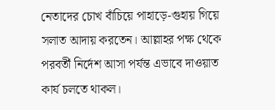নেতাদের চোখ বাঁচিয়ে পাহাড়ে-গুহায় গিয়ে সলাত আদায় করতেন। আল্লাহর পক্ষ থেকে পরবর্তী নির্দেশ আসা পর্যন্ত এভাবে দাওয়াত কার্য চলতে থাকল।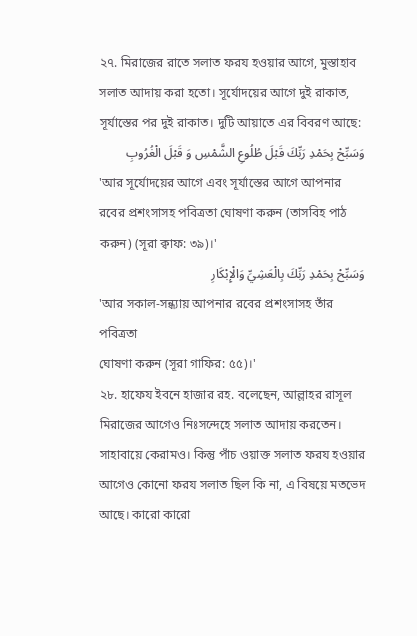২৭. মিরাজের রাতে সলাত ফরয হওয়ার আগে, মুস্তাহাব সলাত আদায় করা হতো। সূর্যোদয়ের আগে দুই রাকাত, সূর্যাস্তের পর দুই রাকাত। দুটি আয়াতে এর বিবরণ আছে:
وَسَبِّحْ بِحَمْدِ رَبِّكَ قَبْلَ طُلُوعِ الشَّمْسِ وَ قَبْلَ الْغُرُوبِ
'আর সূর্যোদয়ের আগে এবং সূর্যাস্তের আগে আপনার রবের প্রশংসাসহ পবিত্রতা ঘোষণা করুন (তাসবিহ পাঠ করুন) (সূরা ক্বাফ: ৩৯)।'
وَسَبِّحْ بِحَمْدِ رَبِّكَ بِالْعَشِيِّ وَالْإِبْكَارِ
'আর সকাল-সন্ধ্যায় আপনার রবের প্রশংসাসহ তাঁর পবিত্রতা
ঘোষণা করুন (সূরা গাফির: ৫৫)।'
২৮. হাফেয ইবনে হাজার রহ. বলেছেন, আল্লাহর রাসূল মিরাজের আগেও নিঃসন্দেহে সলাত আদায় করতেন। সাহাবায়ে কেরামও। কিন্তু পাঁচ ওয়াক্ত সলাত ফরয হওয়ার আগেও কোনো ফরয সলাত ছিল কি না, এ বিষয়ে মতভেদ আছে। কারো কারো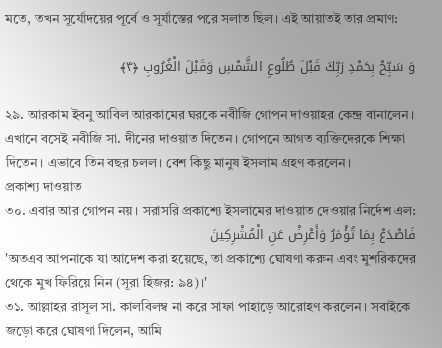মতে, তখন সূর্যোদয়ের পূর্বে ও সূর্যাস্তের পরে সলাত ছিল। এই আয়াতই তার প্রমাণ:

وَ سَبِّحْ بِحَمْدِ رَبِّكَ قَبْلَ طُلُوعِ الشَّمْسِ وَقَبْلَ الْغُرُوبِ ﴿۴﴾

২৯. আরকাম ইবনু আবিল আরকামের ঘরকে নবীজি গোপন দাওয়াহর কেন্দ্র বানালেন। এখানে বসেই নবীজি সা. দীনের দাওয়াত দিতেন। গোপনে আগত ব্যক্তিদেরকে শিক্ষা দিতেন। এভাবে তিন বছর চলল। বেশ কিছু মানুষ ইসলাম গ্রহণ করলেন।
প্রকাশ্য দাওয়াত
৩০. এবার আর গোপন নয়। সরাসরি প্রকাশ্যে ইসলামের দাওয়াত দেওয়ার নির্দেশ এল:
فَاصْدَعْ بِمَا تُؤْمَرُ وَأَعْرِضْ عَنِ الْمُشْرِكِينَ
'অতএব আপনাকে যা আদেশ করা হয়েছে, তা প্রকাশ্যে ঘোষণা করুন এবং মুশরিকদের থেকে মুখ ফিরিয়ে নিন (সূরা হিজর: ৯৪)।'
৩১. আল্লাহর রাসূল সা. কালবিলম্ব না করে সাফা পাহাড়ে আরোহণ করলেন। সবাইকে জড়ো করে ঘোষণা দিলেন, আমি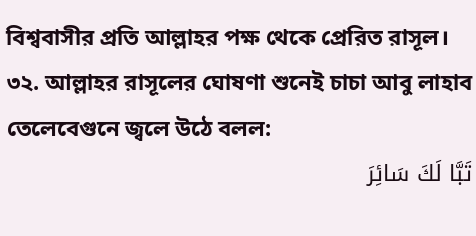বিশ্ববাসীর প্রতি আল্লাহর পক্ষ থেকে প্রেরিত রাসূল।
৩২. আল্লাহর রাসূলের ঘোষণা শুনেই চাচা আবু লাহাব তেলেবেগুনে জ্বলে উঠে বলল:
تَبَّا لَكَ سَائِرَ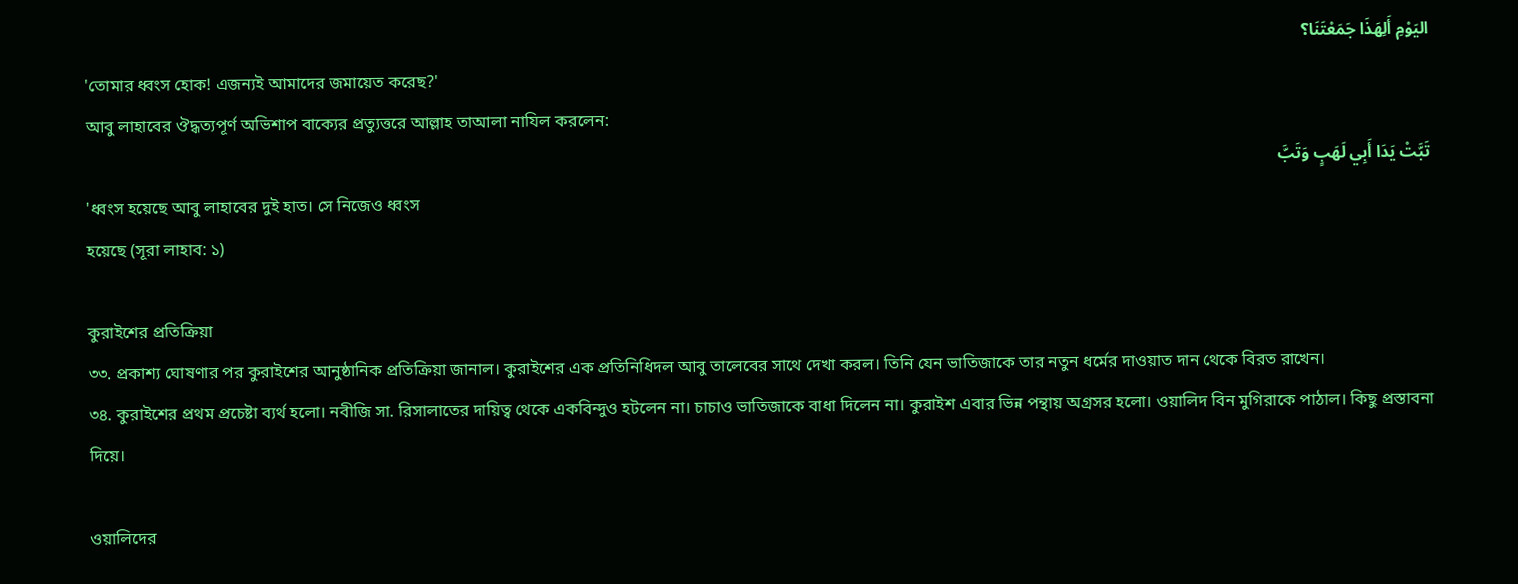اليَوْمِ أَلِهَذَا جَمَعْتَنَا؟
'তোমার ধ্বংস হোক! এজন্যই আমাদের জমায়েত করেছ?'
আবু লাহাবের ঔদ্ধত্যপূর্ণ অভিশাপ বাক্যের প্রত্যুত্তরে আল্লাহ তাআলা নাযিল করলেন:
تَبَّتْ يَدَا أَبِي لَهَبٍ وَتَبَّ
'ধ্বংস হয়েছে আবু লাহাবের দুই হাত। সে নিজেও ধ্বংস
হয়েছে (সূরা লাহাব: ১)

কুরাইশের প্রতিক্রিয়া
৩৩. প্রকাশ্য ঘোষণার পর কুরাইশের আনুষ্ঠানিক প্রতিক্রিয়া জানাল। কুরাইশের এক প্রতিনিধিদল আবু তালেবের সাথে দেখা করল। তিনি যেন ভাতিজাকে তার নতুন ধর্মের দাওয়াত দান থেকে বিরত রাখেন।
৩৪. কুরাইশের প্রথম প্রচেষ্টা ব্যর্থ হলো। নবীজি সা. রিসালাতের দায়িত্ব থেকে একবিন্দুও হটলেন না। চাচাও ভাতিজাকে বাধা দিলেন না। কুরাইশ এবার ভিন্ন পন্থায় অগ্রসর হলো। ওয়ালিদ বিন মুগিরাকে পাঠাল। কিছু প্রস্তাবনা দিয়ে।

ওয়ালিদের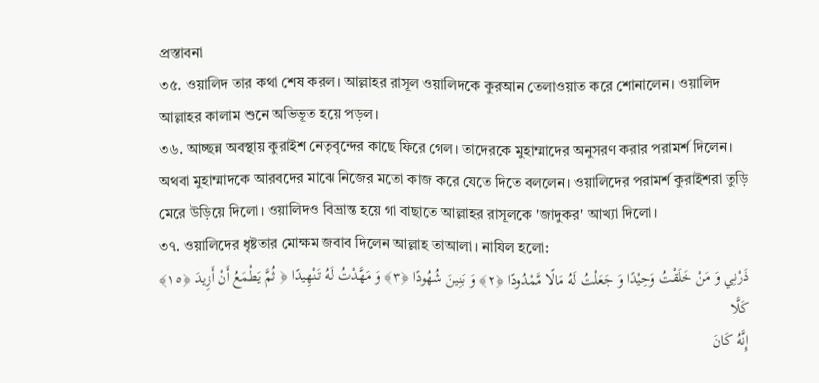প্রস্তাবনা
৩৫. ওয়ালিদ তার কথা শেষ করল। আল্লাহর রাসূল ওয়ালিদকে কুরআন তেলাওয়াত করে শোনালেন। ওয়ালিদ আল্লাহর কালাম শুনে অভিভূত হয়ে পড়ল।
৩৬. আচ্ছন্ন অবস্থায় কুরাইশ নেতৃবৃন্দের কাছে ফিরে গেল। তাদেরকে মুহাম্মাদের অনুসরণ করার পরামর্শ দিলেন। অথবা মুহাম্মাদকে আরবদের মাঝে নিজের মতো কাজ করে যেতে দিতে বললেন। ওয়ালিদের পরামর্শ কুরাইশরা তুড়ি মেরে উড়িয়ে দিলো। ওয়ালিদও বিভ্রান্ত হয়ে গা বাছাতে আল্লাহর রাসূলকে 'জাদুকর' আখ্যা দিলো।
৩৭. ওয়ালিদের ধৃষ্টতার মোক্ষম জবাব দিলেন আল্লাহ তাআলা। নাযিল হলো:
ذَرْنِي وَ مَنْ خَلَقْتُ وَحِيْدًا وَ جَعَلْتُ لَهُ مَالًا مَّمْدُودًا ﴿٢﴾ وَ بَنِينَ شُهُودًا ﴿٣﴾ وَ مَهَّدْتُ لَهُ تَنْهِيدًا ﴿ ثُمَّ يَطْمَعُ أَنْ أَزِيدَ ﴿١٥﴾ كَلَّا
إِنَّهُ كَانَ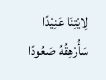لِايْتِنَا عَنِيْدًا سَأُرْهِقُهُ صَعُودًا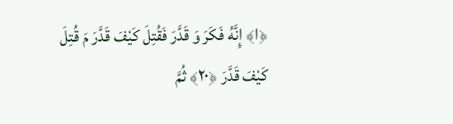﴿ا﴾ إِنَّهُ فَكَرَ وَ قَدَّرَ فَقُتِلَ كَيْفَ قَدَّرَ مَ قُتِلَ كَيْفَ قَدَّرَ ﴿٢٠﴾ ثُمَّ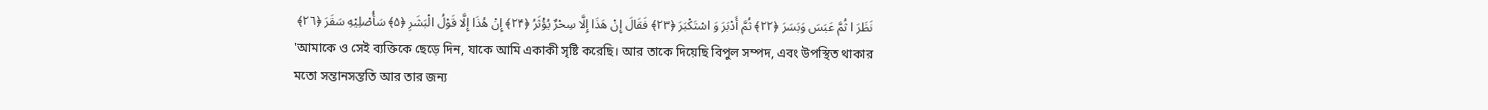نَظَرَ ا ثُمَّ عَبَسَ وَبَسَرَ ﴿۲۲﴾ ثُمَّ أَدْبَرَ وَ اسْتَكْبَرَ ﴿۲۳﴾ فَقَالَ إِنْ هَذَا إِلَّا سِحْرٌ يُؤْثَرُ ﴿۲۴﴾ إِنْ هُذَا إِلَّا قَوْلُ الْبَشَرِ ﴿۵﴾ سَأُصْلِيْهِ سَقَرَ ﴿٢٦﴾
'আমাকে ও সেই ব্যক্তিকে ছেড়ে দিন, যাকে আমি একাকী সৃষ্টি করেছি। আর তাকে দিয়েছি বিপুল সম্পদ, এবং উপস্থিত থাকার মতো সন্তানসন্ততি আর তার জন্য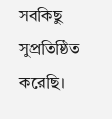সবকিছু সুপ্রতিষ্ঠিত করেছি।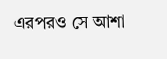এরপরও সে আশা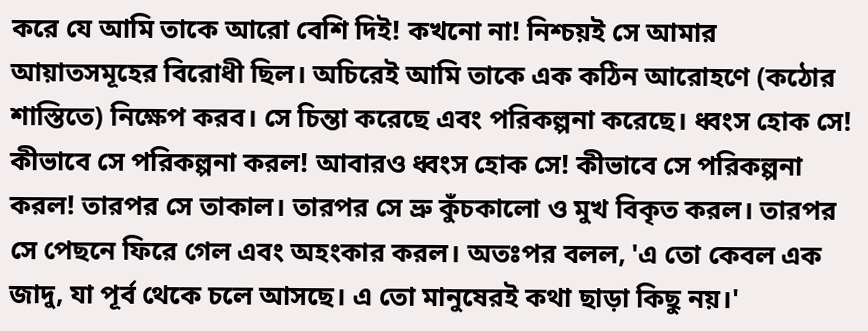করে যে আমি তাকে আরো বেশি দিই! কখনো না! নিশ্চয়ই সে আমার আয়াতসমূহের বিরোধী ছিল। অচিরেই আমি তাকে এক কঠিন আরোহণে (কঠোর শাস্তিতে) নিক্ষেপ করব। সে চিন্তা করেছে এবং পরিকল্পনা করেছে। ধ্বংস হোক সে! কীভাবে সে পরিকল্পনা করল! আবারও ধ্বংস হোক সে! কীভাবে সে পরিকল্পনা করল! তারপর সে তাকাল। তারপর সে ভ্রু কুঁচকালো ও মুখ বিকৃত করল। তারপর সে পেছনে ফিরে গেল এবং অহংকার করল। অতঃপর বলল, 'এ তো কেবল এক জাদু, যা পূর্ব থেকে চলে আসছে। এ তো মানুষেরই কথা ছাড়া কিছু নয়।'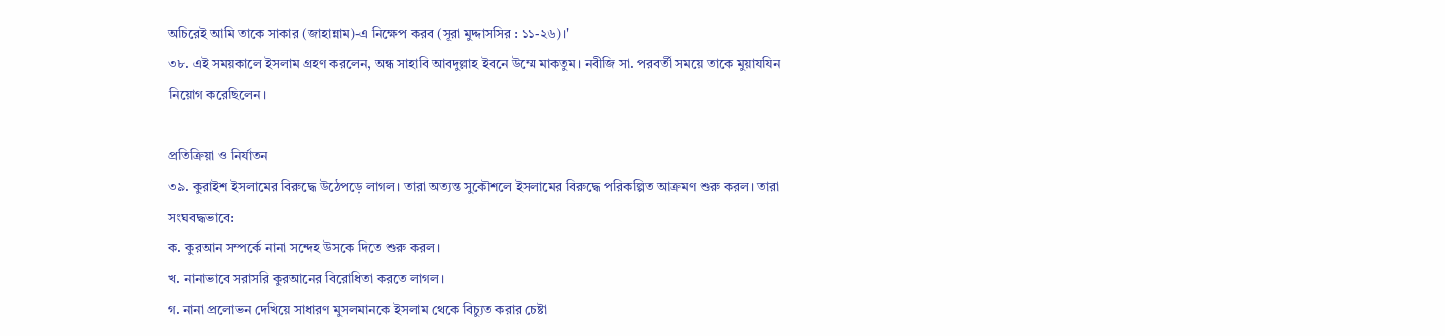অচিরেই আমি তাকে সাকার (জাহান্নাম)-এ নিক্ষেপ করব (সূরা মুদ্দাসসির : ১১-২৬)।'
৩৮. এই সময়কালে ইসলাম গ্রহণ করলেন, অন্ধ সাহাবি আবদুল্লাহ ইবনে উম্মে মাকতুম। নবীজি সা. পরবর্তী সময়ে তাকে মুয়াযযিন নিয়োগ করেছিলেন।

প্রতিক্রিয়া ও নির্যাতন
৩৯. কুরাইশ ইসলামের বিরুদ্ধে উঠেপড়ে লাগল। তারা অত্যন্ত সুকৌশলে ইসলামের বিরুদ্ধে পরিকল্পিত আক্রমণ শুরু করল। তারা সংঘবদ্ধভাবে:
ক. কুরআন সম্পর্কে নানা সন্দেহ উসকে দিতে শুরু করল।
খ. নানাভাবে সরাসরি কুরআনের বিরোধিতা করতে লাগল।
গ. নানা প্রলোভন দেখিয়ে সাধারণ মুসলমানকে ইসলাম থেকে বিচ্যুত করার চেষ্টা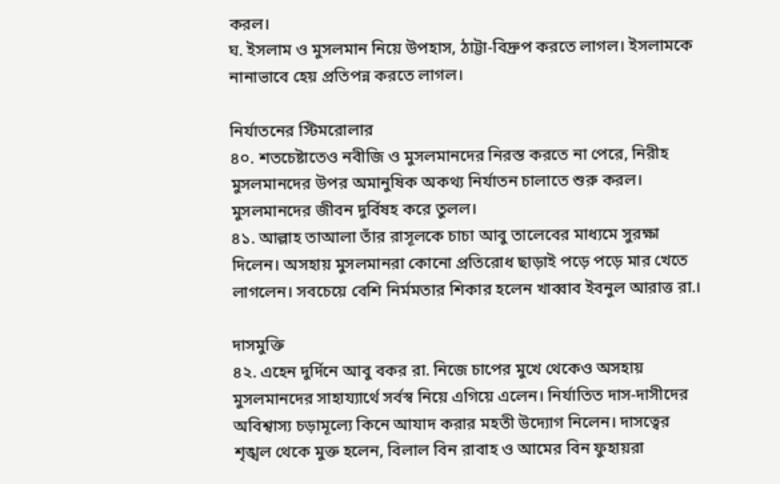করল।
ঘ. ইসলাম ও মুসলমান নিয়ে উপহাস, ঠাট্টা-বিদ্রুপ করতে লাগল। ইসলামকে নানাভাবে হেয় প্রতিপন্ন করতে লাগল।

নির্যাতনের স্টিমরোলার
৪০. শতচেষ্টাতেও নবীজি ও মুসলমানদের নিরস্ত করতে না পেরে, নিরীহ মুসলমানদের উপর অমানুষিক অকথ্য নির্যাতন চালাতে শুরু করল। মুসলমানদের জীবন দুর্বিষহ করে তুলল।
৪১. আল্লাহ তাআলা তাঁর রাসূলকে চাচা আবু তালেবের মাধ্যমে সুরক্ষা দিলেন। অসহায় মুসলমানরা কোনো প্রতিরোধ ছাড়াই পড়ে পড়ে মার খেতে লাগলেন। সবচেয়ে বেশি নির্মমতার শিকার হলেন খাব্বাব ইবনুল আরাত্ত রা.।

দাসমুক্তি
৪২. এহেন দুর্দিনে আবু বকর রা. নিজে চাপের মুখে থেকেও অসহায় মুসলমানদের সাহায্যার্থে সর্বস্ব নিয়ে এগিয়ে এলেন। নির্যাতিত দাস-দাসীদের অবিশ্বাস্য চড়ামূল্যে কিনে আযাদ করার মহতী উদ্যোগ নিলেন। দাসত্বের শৃঙ্খল থেকে মুক্ত হলেন, বিলাল বিন রাবাহ ও আমের বিন ফুহায়রা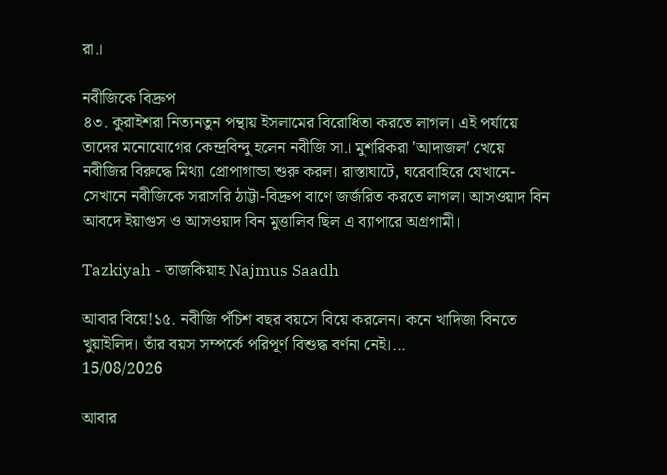রা.।

নবীজিকে বিদ্রুপ
৪৩. কুরাইশরা নিত্যনতুন পন্থায় ইসলামের বিরোধিতা করতে লাগল। এই পর্যায়ে তাদের মনোযোগের কেন্দ্রবিন্দু হলেন নবীজি সা.। মুশরিকরা 'আদাজল' খেয়ে নবীজির বিরুদ্ধে মিথ্যা প্রোপাগান্ডা শুরু করল। রাস্তাঘাটে, ঘরেবাহিরে যেখানে-সেখানে নবীজিকে সরাসরি ঠাট্টা-বিদ্রুপ বাণে জর্জরিত করতে লাগল। আসওয়াদ বিন আবদে ইয়াগুস ও আসওয়াদ বিন মুত্তালিব ছিল এ ব্যাপারে অগ্রগামী।

Tazkiyah - তাজকিয়াহ Najmus Saadh

আবার বিয়ে!১৫. নবীজি পঁচিশ বছর বয়সে বিয়ে করলেন। কনে খাদিজা বিনতে খুয়াইলিদ। তাঁর বয়স সম্পর্কে পরিপূর্ণ বিশুদ্ধ বর্ণনা নেই।...
15/08/2026

আবার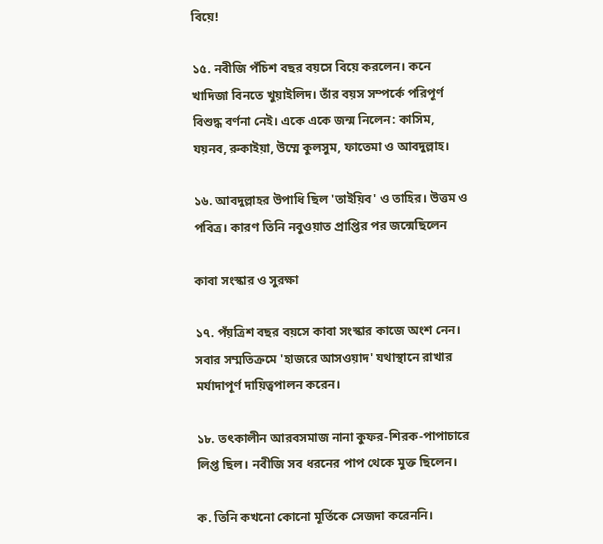বিয়ে!

১৫. নবীজি পঁচিশ বছর বয়সে বিয়ে করলেন। কনে খাদিজা বিনতে খুয়াইলিদ। তাঁর বয়স সম্পর্কে পরিপূর্ণ বিশুদ্ধ বর্ণনা নেই। একে একে জন্ম নিলেন: কাসিম, যয়নব, রুকাইয়া, উম্মে কুলসুম, ফাতেমা ও আবদুল্লাহ।

১৬. আবদুল্লাহর উপাধি ছিল 'তাইয়িব' ও তাহির। উত্তম ও পবিত্র। কারণ তিনি নবুওয়াত প্রাপ্তির পর জন্মেছিলেন

কাবা সংস্কার ও সুরক্ষা

১৭. পঁয়ত্রিশ বছর বয়সে কাবা সংস্কার কাজে অংশ নেন। সবার সম্মতিক্রমে 'হাজরে আসওয়াদ' যথাস্থানে রাখার মর্যাদাপূর্ণ দায়িত্বপালন করেন।

১৮. তৎকালীন আরবসমাজ নানা কুফর-শিরক-পাপাচারে লিপ্ত ছিল। নবীজি সব ধরনের পাপ থেকে মুক্ত ছিলেন।

ক. তিনি কখনো কোনো মূর্তিকে সেজদা করেননি।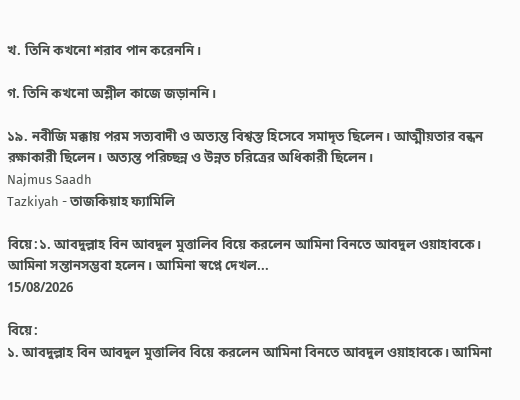খ. তিনি কখনো শরাব পান করেননি।

গ. তিনি কখনো অশ্লীল কাজে জড়াননি।

১৯. নবীজি মক্কায় পরম সত্যবাদী ও অত্যন্ত বিশ্বস্ত হিসেবে সমাদৃত ছিলেন। আত্মীয়তার বন্ধন রক্ষাকারী ছিলেন। অত্যন্ত পরিচ্ছন্ন ও উন্নত চরিত্রের অধিকারী ছিলেন।
Najmus Saadh
Tazkiyah - তাজকিয়াহ ফ্যামিলি

বিয়ে:১. আবদুল্লাহ বিন আবদুল মুত্তালিব বিয়ে করলেন আমিনা বিনতে আবদুল ওয়াহাবকে। আমিনা সন্তানসম্ভবা হলেন। আমিনা স্বপ্নে দেখল...
15/08/2026

বিয়ে:
১. আবদুল্লাহ বিন আবদুল মুত্তালিব বিয়ে করলেন আমিনা বিনতে আবদুল ওয়াহাবকে। আমিনা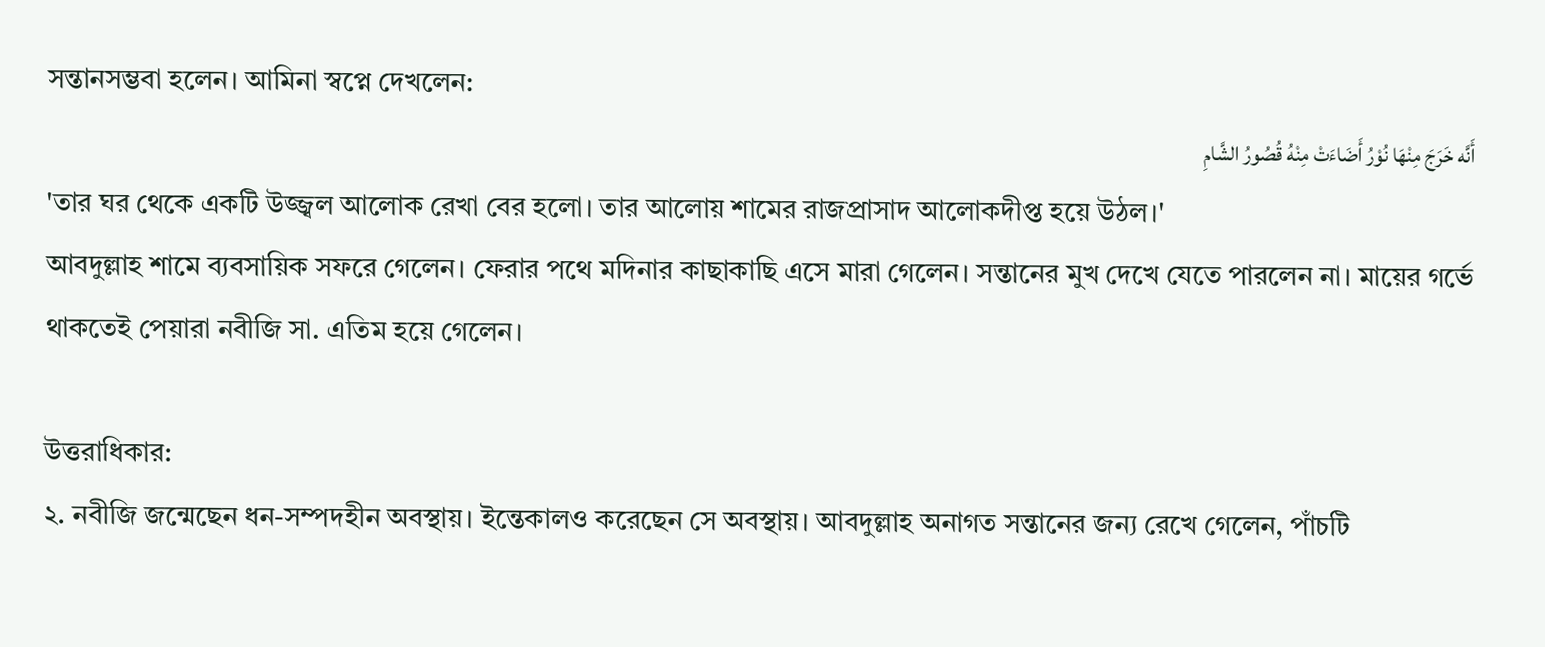সন্তানসম্ভবা হলেন। আমিনা স্বপ্নে দেখলেন:
أَنَّه خَرَجَ مِنْهَا نُوْرُ أَضَاءَتْ مِنْهُ قُصُورُ الشَّامِ
'তার ঘর থেকে একটি উজ্জ্বল আলোক রেখা বের হলো। তার আলোয় শামের রাজপ্রাসাদ আলোকদীপ্ত হয়ে উঠল।'
আবদুল্লাহ শামে ব্যবসায়িক সফরে গেলেন। ফেরার পথে মদিনার কাছাকাছি এসে মারা গেলেন। সন্তানের মুখ দেখে যেতে পারলেন না। মায়ের গর্ভে থাকতেই পেয়ারা নবীজি সা. এতিম হয়ে গেলেন।

উত্তরাধিকার:
২. নবীজি জন্মেছেন ধন-সম্পদহীন অবস্থায়। ইন্তেকালও করেছেন সে অবস্থায়। আবদুল্লাহ অনাগত সন্তানের জন্য রেখে গেলেন, পাঁচটি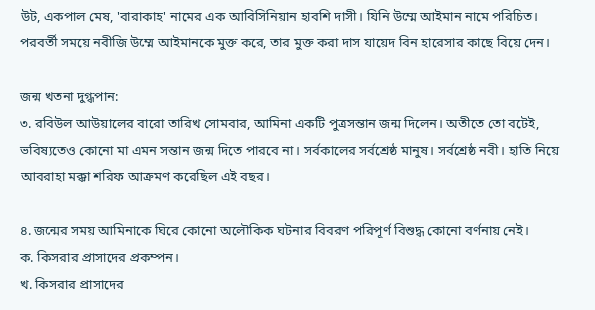উট, একপাল মেষ, 'বারাকাহ' নামের এক আবিসিনিয়ান হাবশি দাসী। যিনি উম্মে আইমান নামে পরিচিত। পরবর্তী সময়ে নবীজি উম্মে আইমানকে মুক্ত করে, তার মুক্ত করা দাস যায়েদ বিন হারেসার কাছে বিয়ে দেন।

জন্ম খতনা দুগ্ধপান:
৩. রবিউল আউয়ালের বারো তারিখ সোমবার, আমিনা একটি পুত্রসন্তান জন্ম দিলেন। অতীতে তো বটেই, ভবিষ্যতেও কোনো মা এমন সন্তান জন্ম দিতে পারবে না। সর্বকালের সর্বশ্রেষ্ঠ মানুষ। সর্বশ্রেষ্ঠ নবী। হাতি নিয়ে আবরাহা মক্কা শরিফ আক্রমণ করেছিল এই বছর।

৪. জন্মের সময় আমিনাকে ঘিরে কোনো অলৌকিক ঘটনার বিবরণ পরিপূর্ণ বিশুদ্ধ কোনো বর্ণনায় নেই।
ক. কিসরার প্রাসাদের প্রকম্পন।
খ. কিসরার প্রাসাদের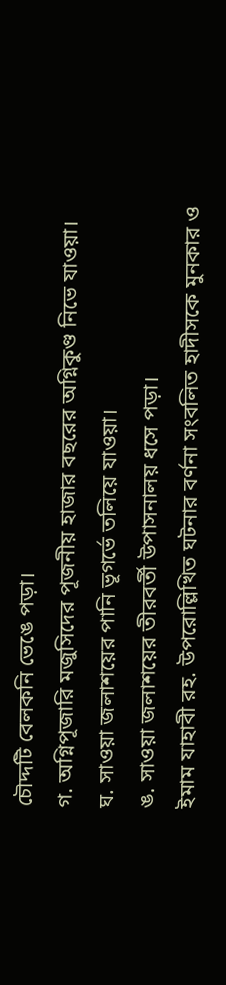চৌদ্দটি বেলকনি ভেঙে পড়া।
গ. অগ্নিপূজারি মজুসিদের পূজনীয় হাজার বছরের অগ্নিকুণ্ড নিভে যাওয়া।
ঘ. সাওয়া জলাশয়ের পানি ভূগর্ভে তলিয়ে যাওয়া।
ঙ. সাওয়া জলাশয়ের তীরবর্তী উপাসনালয় ধসে পড়া।
ইমাম যাহাবী রহ. উপরোল্লিখিত ঘটনার বর্ণনা সংবলিত হাদীসকে মুনকার ও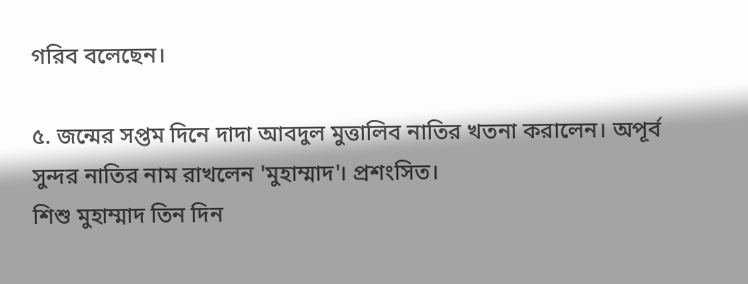গরিব বলেছেন।

৫. জন্মের সপ্তম দিনে দাদা আবদুল মুত্তালিব নাতির খতনা করালেন। অপূর্ব সুন্দর নাতির নাম রাখলেন 'মুহাম্মাদ'। প্রশংসিত।
শিশু মুহাম্মাদ তিন দিন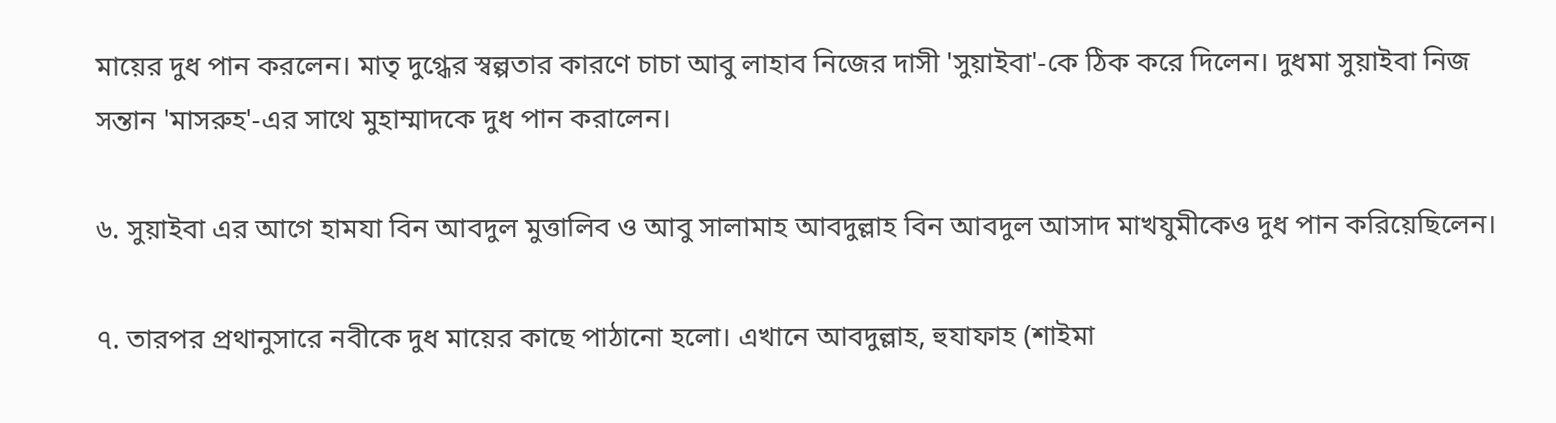মায়ের দুধ পান করলেন। মাতৃ দুগ্ধের স্বল্পতার কারণে চাচা আবু লাহাব নিজের দাসী 'সুয়াইবা'-কে ঠিক করে দিলেন। দুধমা সুয়াইবা নিজ সন্তান 'মাসরুহ'-এর সাথে মুহাম্মাদকে দুধ পান করালেন।

৬. সুয়াইবা এর আগে হামযা বিন আবদুল মুত্তালিব ও আবু সালামাহ আবদুল্লাহ বিন আবদুল আসাদ মাখযুমীকেও দুধ পান করিয়েছিলেন।

৭. তারপর প্রথানুসারে নবীকে দুধ মায়ের কাছে পাঠানো হলো। এখানে আবদুল্লাহ, হুযাফাহ (শাইমা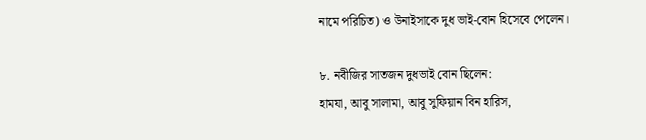নামে পরিচিত) ও উনাইসাকে দুধ ভাই-বোন হিসেবে পেলেন।

৮. নবীজির সাতজন দুধভাই বোন ছিলেন:
হামযা, আবু সালামা, আবু সুফিয়ান বিন হারিস,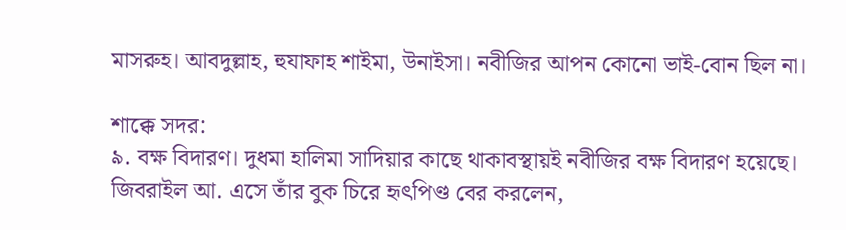মাসরুহ। আবদুল্লাহ, হুযাফাহ শাইমা, উনাইসা। নবীজির আপন কোনো ভাই-বোন ছিল না।

শাক্কে সদর:
৯. বক্ষ বিদারণ। দুধমা হালিমা সাদিয়ার কাছে থাকাবস্থায়ই নবীজির বক্ষ বিদারণ হয়েছে। জিবরাইল আ. এসে তাঁর বুক চিরে হৃৎপিণ্ড বের করলেন,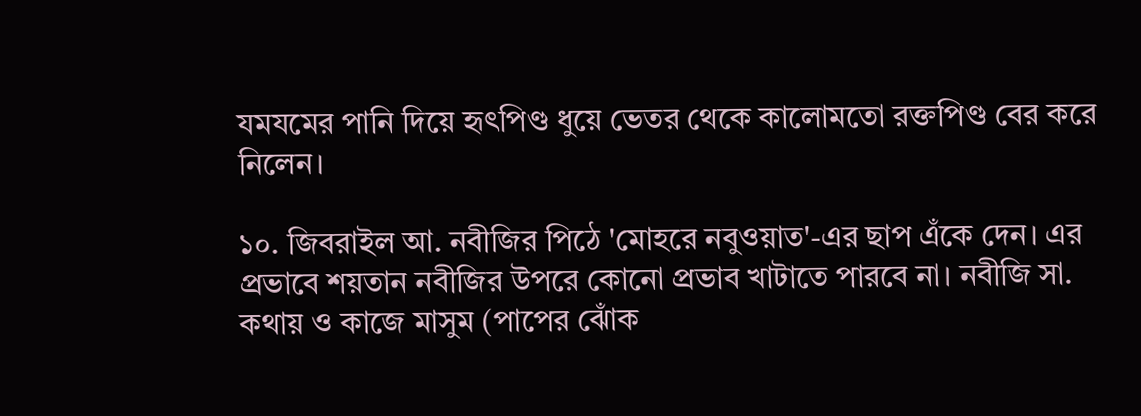যমযমের পানি দিয়ে হৃৎপিণ্ড ধুয়ে ভেতর থেকে কালোমতো রক্তপিণ্ড বের করে নিলেন।

১০. জিবরাইল আ. নবীজির পিঠে 'মোহরে নবুওয়াত'-এর ছাপ এঁকে দেন। এর প্রভাবে শয়তান নবীজির উপরে কোনো প্রভাব খাটাতে পারবে না। নবীজি সা. কথায় ও কাজে মাসুম (পাপের ঝোঁক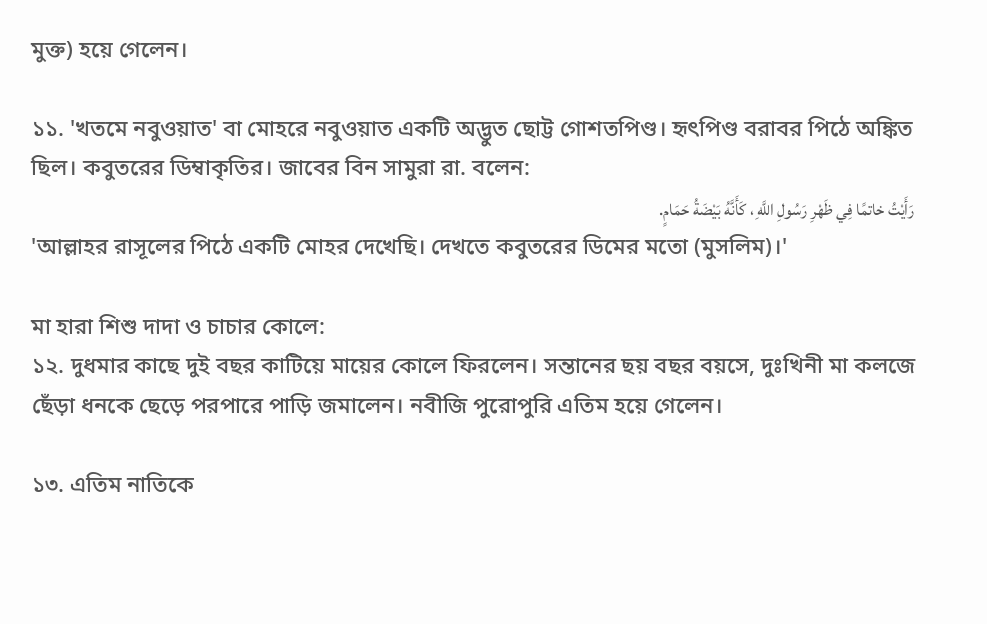মুক্ত) হয়ে গেলেন।

১১. 'খতমে নবুওয়াত' বা মোহরে নবুওয়াত একটি অদ্ভুত ছোট্ট গোশতপিণ্ড। হৃৎপিণ্ড বরাবর পিঠে অঙ্কিত ছিল। কবুতরের ডিম্বাকৃতির। জাবের বিন সামুরা রা. বলেন:
رَأَيْتُ خاتمًا فِي ظَهْرِ رَسُولِ اللَّهِ ، كَأَنَّهُ بَيْضَةُ حَمَامٍ.
'আল্লাহর রাসূলের পিঠে একটি মোহর দেখেছি। দেখতে কবুতরের ডিমের মতো (মুসলিম)।'

মা হারা শিশু দাদা ও চাচার কোলে:
১২. দুধমার কাছে দুই বছর কাটিয়ে মায়ের কোলে ফিরলেন। সন্তানের ছয় বছর বয়সে, দুঃখিনী মা কলজে ছেঁড়া ধনকে ছেড়ে পরপারে পাড়ি জমালেন। নবীজি পুরোপুরি এতিম হয়ে গেলেন।

১৩. এতিম নাতিকে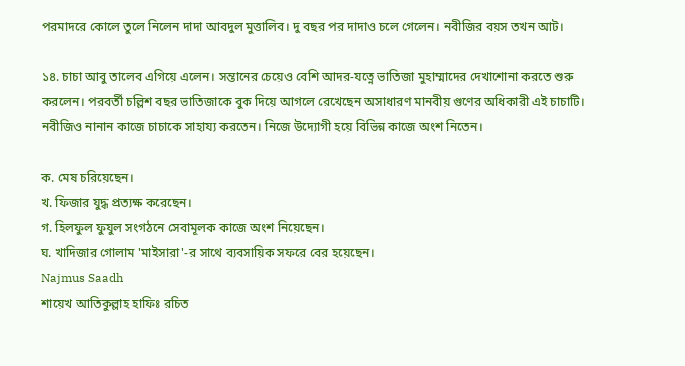পরমাদরে কোলে তুলে নিলেন দাদা আবদুল মুত্তালিব। দু বছর পর দাদাও চলে গেলেন। নবীজির বয়স তখন আট।

১৪. চাচা আবু তালেব এগিয়ে এলেন। সন্তানের চেয়েও বেশি আদর-যত্নে ভাতিজা মুহাম্মাদের দেখাশোনা করতে শুরু করলেন। পরবর্তী চল্লিশ বছর ভাতিজাকে বুক দিয়ে আগলে রেখেছেন অসাধারণ মানবীয় গুণের অধিকারী এই চাচাটি। নবীজিও নানান কাজে চাচাকে সাহায্য করতেন। নিজে উদ্যোগী হয়ে বিভিন্ন কাজে অংশ নিতেন।

ক. মেষ চরিয়েছেন।
খ. ফিজার যুদ্ধ প্রত্যক্ষ করেছেন।
গ. হিলফুল ফুযুল সংগঠনে সেবামূলক কাজে অংশ নিয়েছেন।
ঘ. খাদিজার গোলাম 'মাইসারা'-র সাথে ব্যবসায়িক সফরে বের হয়েছেন।
Najmus Saadh
শায়েখ আতিকুল্লাহ হাফিঃ রচিত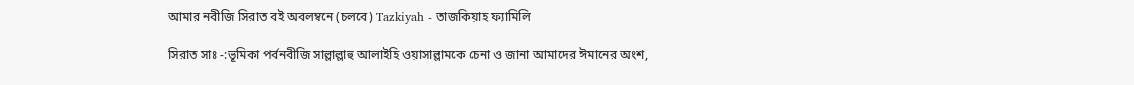আমার নবীজি সিরাত বই অবলম্বনে (চলবে) Tazkiyah - তাজকিয়াহ ফ্যামিলি

সিরাত সাঃ -:ভূমিকা পর্বনবীজি সাল্লাল্লাহু আলাইহি ওয়াসাল্লামকে চেনা ও জানা আমাদের ঈমানের অংশ,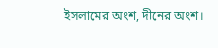ইসলামের অংশ, দীনের অংশ।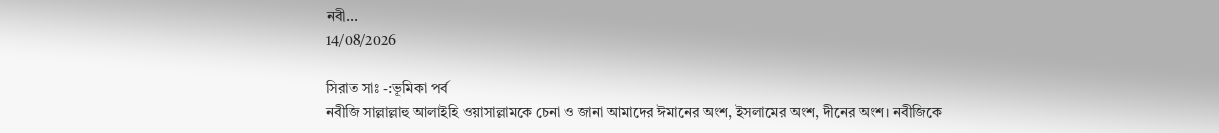নবী...
14/08/2026

সিরাত সাঃ -:ভূমিকা পর্ব
নবীজি সাল্লাল্লাহু আলাইহি ওয়াসাল্লামকে চেনা ও জানা আমাদের ঈমানের অংশ, ইসলামের অংশ, দীনের অংশ। নবীজিকে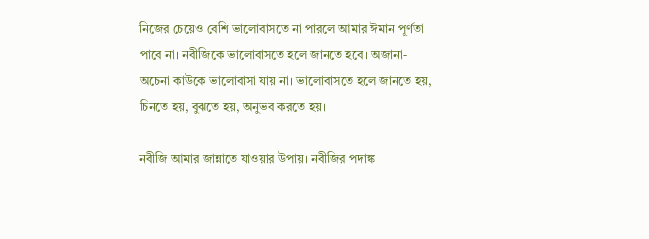নিজের চেয়েও বেশি ভালোবাসতে না পারলে আমার ঈমান পূর্ণতা পাবে না। নবীজিকে ভালোবাসতে হলে জানতে হবে। অজানা-অচেনা কাউকে ভালোবাসা যায় না। ভালোবাসতে হলে জানতে হয়, চিনতে হয়, বুঝতে হয়, অনুভব করতে হয়।

নবীজি আমার জান্নাতে যাওয়ার উপায়। নবীজির পদাঙ্ক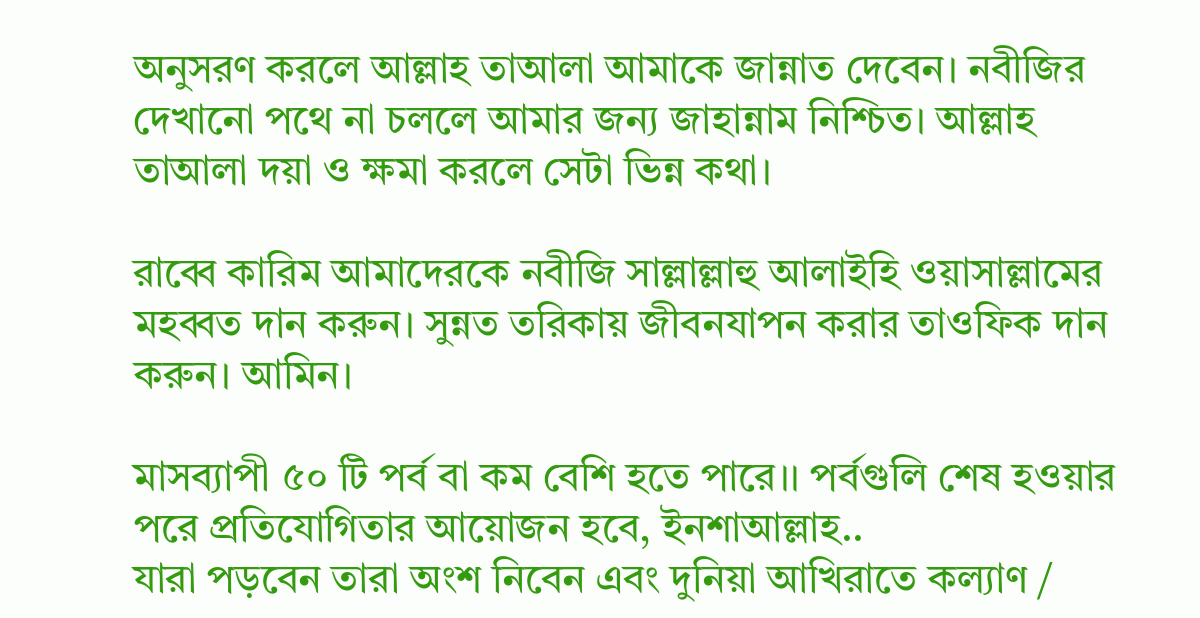অনুসরণ করলে আল্লাহ তাআলা আমাকে জান্নাত দেবেন। নবীজির দেখানো পথে না চললে আমার জন্য জাহান্নাম নিশ্চিত। আল্লাহ তাআলা দয়া ও ক্ষমা করলে সেটা ভিন্ন কথা।

রাব্বে কারিম আমাদেরকে নবীজি সাল্লাল্লাহু আলাইহি ওয়াসাল্লামের মহব্বত দান করুন। সুন্নত তরিকায় জীবনযাপন করার তাওফিক দান করুন। আমিন।

মাসব্যাপী ৫০ টি পর্ব বা কম বেশি হতে পারে।। পর্বগুলি শেষ হওয়ার পরে প্রতিযোগিতার আয়োজন হবে, ইনশাআল্লাহ..
যারা পড়বেন তারা অংশ নিবেন এবং দুনিয়া আখিরাতে কল্যাণ /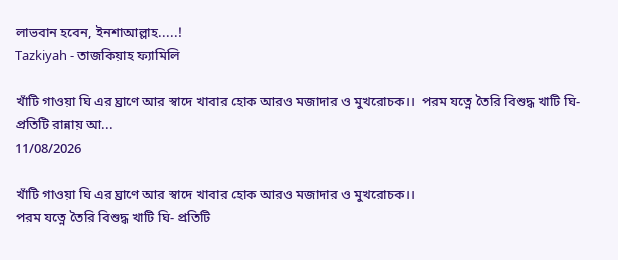লাভবান হবেন, ইনশাআল্লাহ.....!
Tazkiyah - তাজকিয়াহ ফ্যামিলি

খাঁটি গাওয়া ঘি এর ঘ্রাণে আর স্বাদে খাবার হোক আরও মজাদার ও মুখরোচক।।  পরম যত্নে তৈরি বিশুদ্ধ খাটি ঘি- প্রতিটি রান্নায় আ...
11/08/2026

খাঁটি গাওয়া ঘি এর ঘ্রাণে আর স্বাদে খাবার হোক আরও মজাদার ও মুখরোচক।।
পরম যত্নে তৈরি বিশুদ্ধ খাটি ঘি- প্রতিটি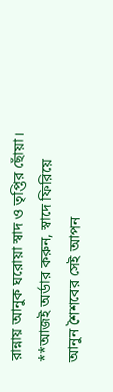রান্নায় আনুক ঘরোয়া স্বাদ ও তৃপ্তির ছোঁয়া।
**আজই অর্ডার করুন, স্বাদে ফিরিয়ে আনুন শৈশবের সেই আপন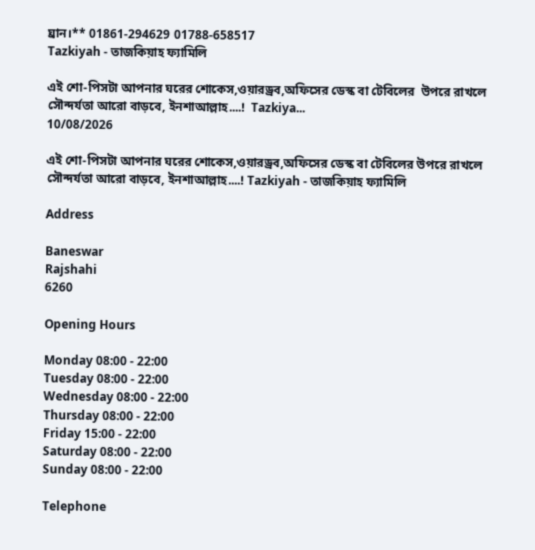ঘ্রান।** 01861-294629 01788-658517
Tazkiyah - তাজকিয়াহ ফ্যামিলি

এই শো-পিসটা আপনার ঘরের শোকেস,ওয়ারড্রব,অফিসের ডেস্ক বা টেবিলের  উপরে রাখলে সৌন্দর্যতা আরো বাড়বে, ইনশাআল্লাহ....!  Tazkiya...
10/08/2026

এই শো-পিসটা আপনার ঘরের শোকেস,ওয়ারড্রব,অফিসের ডেস্ক বা টেবিলের উপরে রাখলে সৌন্দর্যতা আরো বাড়বে, ইনশাআল্লাহ....! Tazkiyah - তাজকিয়াহ ফ্যামিলি

Address

Baneswar
Rajshahi
6260

Opening Hours

Monday 08:00 - 22:00
Tuesday 08:00 - 22:00
Wednesday 08:00 - 22:00
Thursday 08:00 - 22:00
Friday 15:00 - 22:00
Saturday 08:00 - 22:00
Sunday 08:00 - 22:00

Telephone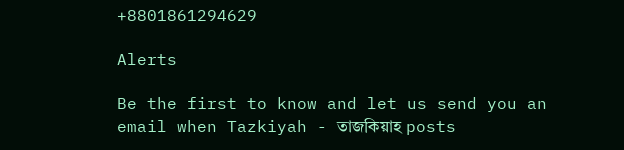+8801861294629

Alerts

Be the first to know and let us send you an email when Tazkiyah - তাজকিয়াহ posts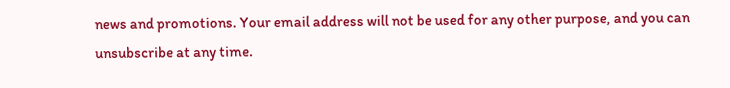news and promotions. Your email address will not be used for any other purpose, and you can unsubscribe at any time.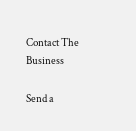Contact The Business

Send a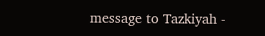message to Tazkiyah -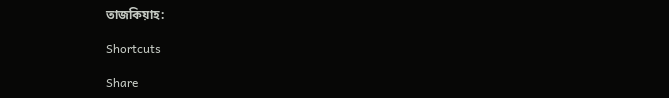তাজকিয়াহ:

Shortcuts

Share